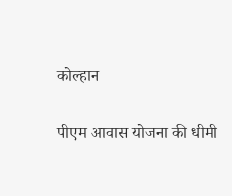कोल्हान

पीएम आवास योजना की धीमी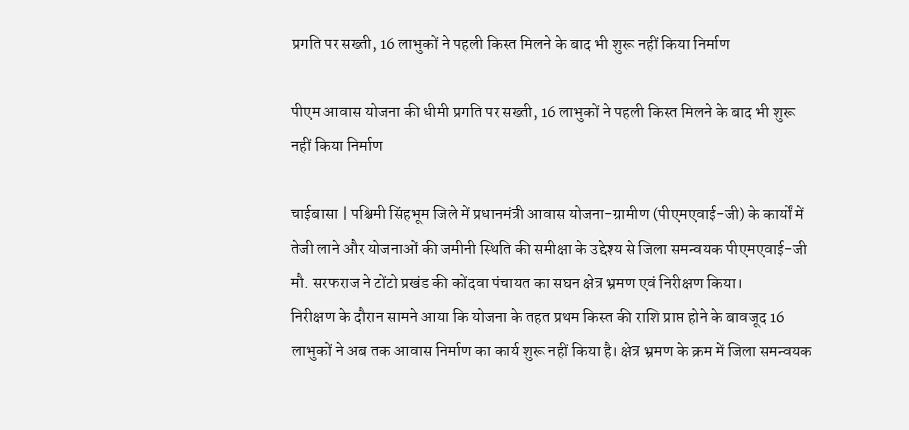प्रगति पर सख्ती, 16 लाभुकों ने पहली किस्त मिलने के बाद भी शुरू नहीं किया निर्माण

पीएम आवास योजना की धीमी प्रगति पर सख्ती, 16 लाभुकों ने पहली किस्त मिलने के बाद भी शुरू नहीं किया निर्माण

चाईबासा | पश्चिमी सिंहभूम जिले में प्रधानमंत्री आवास योजना-ग्रामीण (पीएमएवाई-जी) के कार्यों में तेजी लाने और योजनाओं की जमीनी स्थिति की समीक्षा के उद्देश्य से जिला समन्वयक पीएमएवाई-जी मौ. सरफराज ने टोंटो प्रखंड की कोंदवा पंचायत का सघन क्षेत्र भ्रमण एवं निरीक्षण किया।
निरीक्षण के दौरान सामने आया कि योजना के तहत प्रथम किस्त की राशि प्राप्त होने के बावजूद 16 लाभुकों ने अब तक आवास निर्माण का कार्य शुरू नहीं किया है। क्षेत्र भ्रमण के क्रम में जिला समन्वयक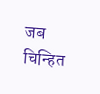जब चिन्हित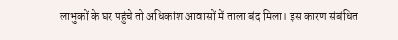लाभुकों के घर पहुंचे तो अधिकांश आवासों में ताला बंद मिला। इस कारण संबंधित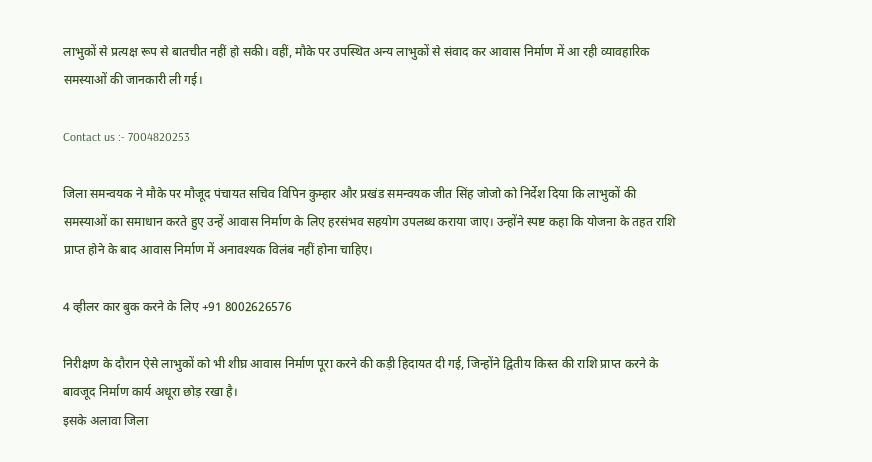लाभुकों से प्रत्यक्ष रूप से बातचीत नहीं हो सकी। वहीं, मौके पर उपस्थित अन्य लाभुकों से संवाद कर आवास निर्माण में आ रही व्यावहारिक समस्याओं की जानकारी ली गई।

Contact us :- 7004820253

जिला समन्वयक ने मौके पर मौजूद पंचायत सचिव विपिन कुम्हार और प्रखंड समन्वयक जीत सिंह जोजो को निर्देश दिया कि लाभुकों की समस्याओं का समाधान करते हुए उन्हें आवास निर्माण के लिए हरसंभव सहयोग उपलब्ध कराया जाए। उन्होंने स्पष्ट कहा कि योजना के तहत राशि प्राप्त होने के बाद आवास निर्माण में अनावश्यक विलंब नहीं होना चाहिए।

4 व्हीलर कार बुक करने के लिए +91 8002626576

निरीक्षण के दौरान ऐसे लाभुकों को भी शीघ्र आवास निर्माण पूरा करने की कड़ी हिदायत दी गई, जिन्होंने द्वितीय किस्त की राशि प्राप्त करने के बावजूद निर्माण कार्य अधूरा छोड़ रखा है।
इसके अलावा जिला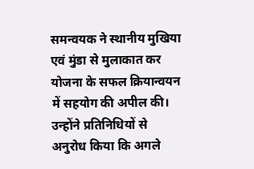समन्वयक ने स्थानीय मुखिया एवं मुंडा से मुलाकात कर योजना के सफल क्रियान्वयन में सहयोग की अपील की। उन्होंने प्रतिनिधियों से अनुरोध किया कि अगले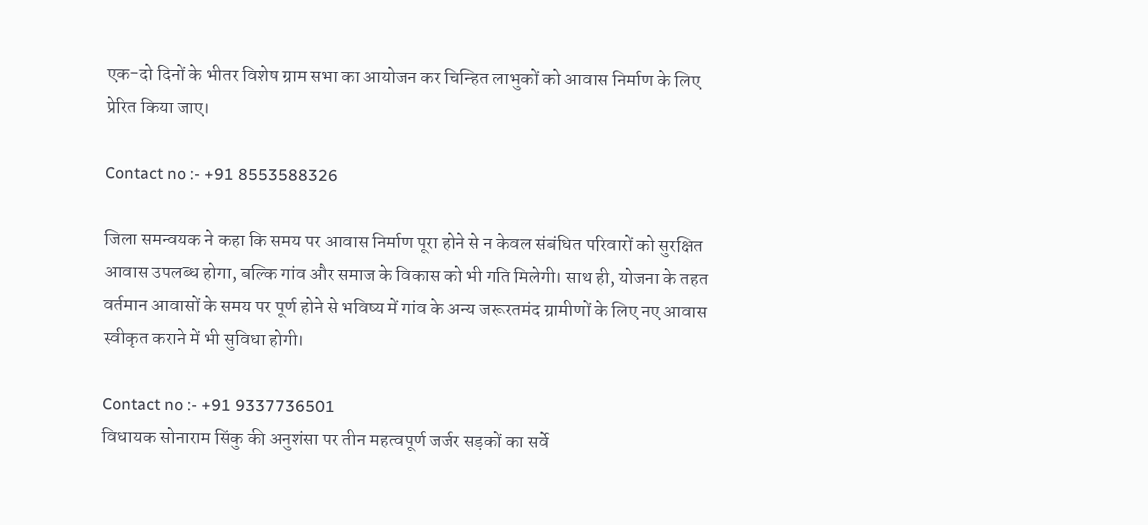एक-दो दिनों के भीतर विशेष ग्राम सभा का आयोजन कर चिन्हित लाभुकों को आवास निर्माण के लिए प्रेरित किया जाए।

Contact no :- +91 8553588326

जिला समन्वयक ने कहा कि समय पर आवास निर्माण पूरा होने से न केवल संबंधित परिवारों को सुरक्षित आवास उपलब्ध होगा, बल्कि गांव और समाज के विकास को भी गति मिलेगी। साथ ही, योजना के तहत वर्तमान आवासों के समय पर पूर्ण होने से भविष्य में गांव के अन्य जरूरतमंद ग्रामीणों के लिए नए आवास स्वीकृत कराने में भी सुविधा होगी।

Contact no :- +91 9337736501
विधायक सोनाराम सिंकु की अनुशंसा पर तीन महत्वपूर्ण जर्जर सड़कों का सर्वे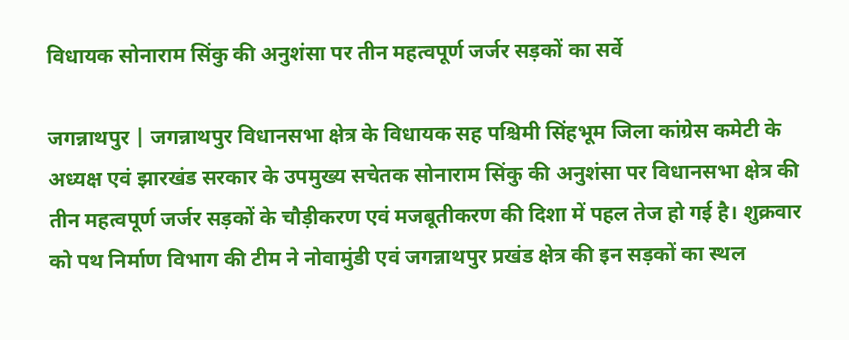विधायक सोनाराम सिंकु की अनुशंसा पर तीन महत्वपूर्ण जर्जर सड़कों का सर्वे

जगन्नाथपुर | जगन्नाथपुर विधानसभा क्षेत्र के विधायक सह पश्चिमी सिंहभूम जिला कांग्रेस कमेटी के अध्यक्ष एवं झारखंड सरकार के उपमुख्य सचेतक सोनाराम सिंकु की अनुशंसा पर विधानसभा क्षेत्र की तीन महत्वपूर्ण जर्जर सड़कों के चौड़ीकरण एवं मजबूतीकरण की दिशा में पहल तेज हो गई है। शुक्रवार को पथ निर्माण विभाग की टीम ने नोवामुंडी एवं जगन्नाथपुर प्रखंड क्षेत्र की इन सड़कों का स्थल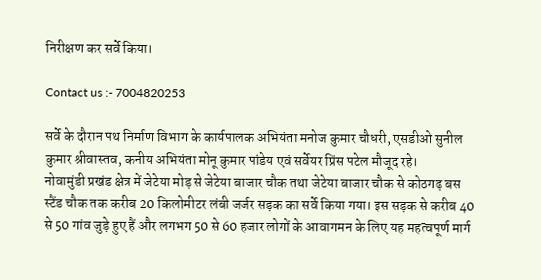निरीक्षण कर सर्वे किया।

Contact us :- 7004820253

सर्वे के दौरान पथ निर्माण विभाग के कार्यपालक अभियंता मनोज कुमार चौधरी, एसडीओ सुनील कुमार श्रीवास्तव, कनीय अभियंता मोनू कुमार पांडेय एवं सर्वेयर प्रिंस पटेल मौजूद रहे।
नोवामुंडी प्रखंड क्षेत्र में जेटेया मोड़ से जेटेया बाजार चौक तथा जेटेया बाजार चौक से कोठगढ़ बस स्टैंड चौक तक करीब 20 किलोमीटर लंबी जर्जर सड़क का सर्वे किया गया। इस सड़क से करीब 40 से 50 गांव जुड़े हुए हैं और लगभग 50 से 60 हजार लोगों के आवागमन के लिए यह महत्वपूर्ण मार्ग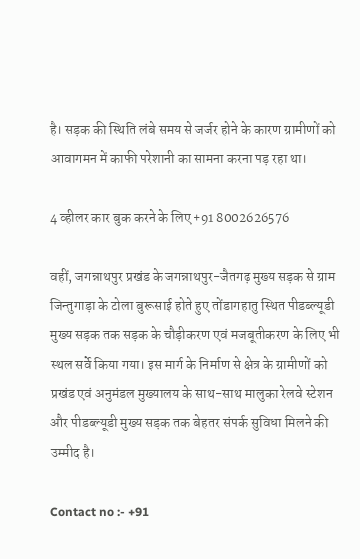है। सड़क की स्थिति लंबे समय से जर्जर होने के कारण ग्रामीणों को आवागमन में काफी परेशानी का सामना करना पड़ रहा था।

4 व्हीलर कार बुक करने के लिए +91 8002626576

वहीं, जगन्नाथपुर प्रखंड के जगन्नाथपुर-जैतगढ़ मुख्य सड़क से ग्राम जिन्तुगाड़ा के टोला बुरूसाई होते हुए तोंडागहातु स्थित पीडब्ल्यूडी मुख्य सड़क तक सड़क के चौड़ीकरण एवं मजबूतीकरण के लिए भी स्थल सर्वे किया गया। इस मार्ग के निर्माण से क्षेत्र के ग्रामीणों को प्रखंड एवं अनुमंडल मुख्यालय के साथ-साथ मालुका रेलवे स्टेशन और पीडब्ल्यूडी मुख्य सड़क तक बेहतर संपर्क सुविधा मिलने की उम्मीद है।

Contact no :- +91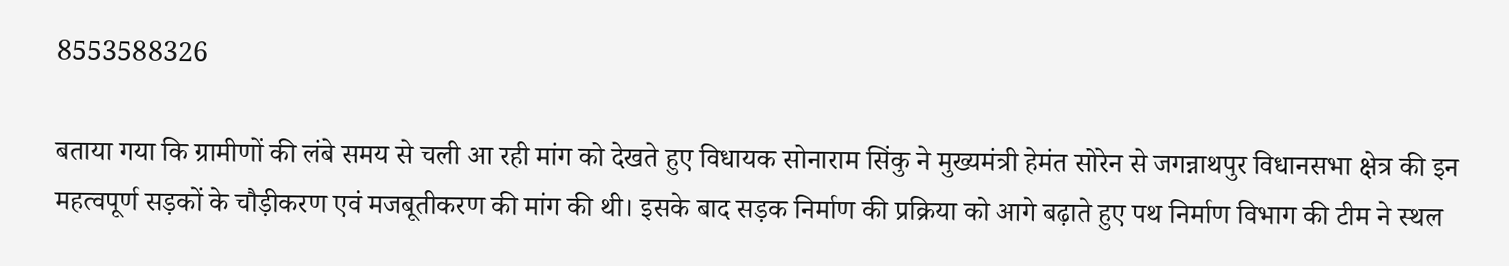8553588326

बताया गया कि ग्रामीणों की लंबे समय से चली आ रही मांग को देखते हुए विधायक सोनाराम सिंकु ने मुख्यमंत्री हेमंत सोरेन से जगन्नाथपुर विधानसभा क्षेत्र की इन महत्वपूर्ण सड़कों के चौड़ीकरण एवं मजबूतीकरण की मांग की थी। इसके बाद सड़क निर्माण की प्रक्रिया को आगे बढ़ाते हुए पथ निर्माण विभाग की टीम ने स्थल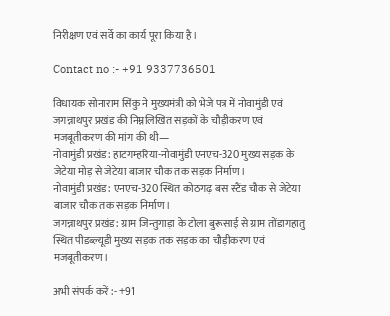निरीक्षण एवं सर्वे का कार्य पूरा किया है।

Contact no :- +91 9337736501

विधायक सोनाराम सिंकु ने मुख्यमंत्री को भेजे पत्र में नोवामुंडी एवं जगन्नाथपुर प्रखंड की निम्नलिखित सड़कों के चौड़ीकरण एवं मजबूतीकरण की मांग की थी—
नोवामुंडी प्रखंड: हाटगम्हरिया-नोवामुंडी एनएच-320 मुख्य सड़क के जेटेया मोड़ से जेटेया बाजार चौक तक सड़क निर्माण।
नोवामुंडी प्रखंड: एनएच-320 स्थित कोठगढ़ बस स्टैंड चौक से जेटेया बाजार चौक तक सड़क निर्माण।
जगन्नाथपुर प्रखंड: ग्राम जिन्तुगाड़ा के टोला बुरूसाई से ग्राम तोंडागहातु स्थित पीडब्ल्यूडी मुख्य सड़क तक सड़क का चौड़ीकरण एवं मजबूतीकरण।

अभी संपर्क करें :- +91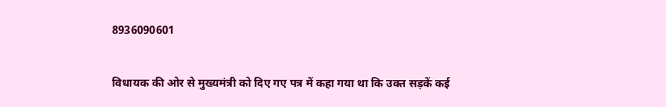8936090601

विधायक की ओर से मुख्यमंत्री को दिए गए पत्र में कहा गया था कि उक्त सड़कें कई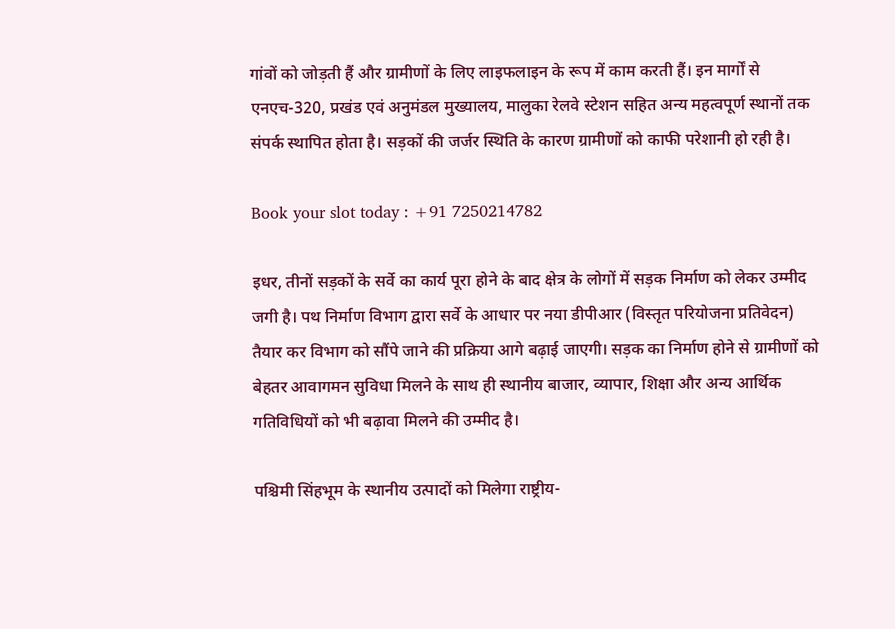गांवों को जोड़ती हैं और ग्रामीणों के लिए लाइफलाइन के रूप में काम करती हैं। इन मार्गों से एनएच-320, प्रखंड एवं अनुमंडल मुख्यालय, मालुका रेलवे स्टेशन सहित अन्य महत्वपूर्ण स्थानों तक संपर्क स्थापित होता है। सड़कों की जर्जर स्थिति के कारण ग्रामीणों को काफी परेशानी हो रही है।

Book your slot today : +91 7250214782

इधर, तीनों सड़कों के सर्वे का कार्य पूरा होने के बाद क्षेत्र के लोगों में सड़क निर्माण को लेकर उम्मीद जगी है। पथ निर्माण विभाग द्वारा सर्वे के आधार पर नया डीपीआर (विस्तृत परियोजना प्रतिवेदन) तैयार कर विभाग को सौंपे जाने की प्रक्रिया आगे बढ़ाई जाएगी। सड़क का निर्माण होने से ग्रामीणों को बेहतर आवागमन सुविधा मिलने के साथ ही स्थानीय बाजार, व्यापार, शिक्षा और अन्य आर्थिक गतिविधियों को भी बढ़ावा मिलने की उम्मीद है।

पश्चिमी सिंहभूम के स्थानीय उत्पादों को मिलेगा राष्ट्रीय-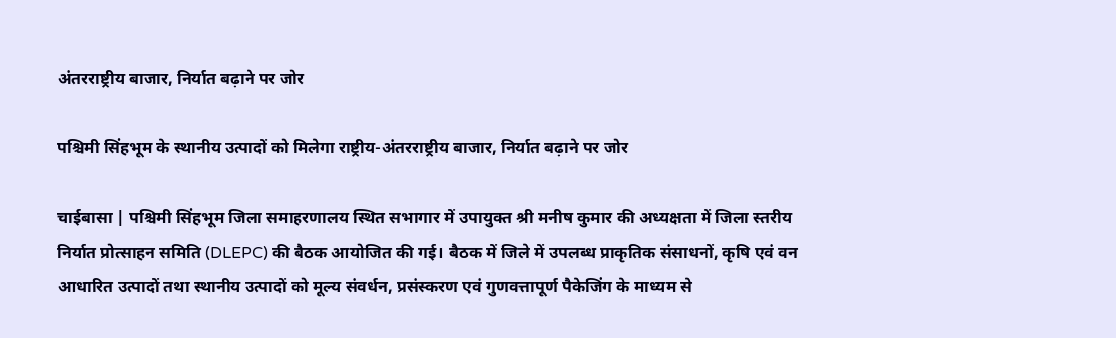अंतरराष्ट्रीय बाजार, निर्यात बढ़ाने पर जोर

पश्चिमी सिंहभूम के स्थानीय उत्पादों को मिलेगा राष्ट्रीय-अंतरराष्ट्रीय बाजार, निर्यात बढ़ाने पर जोर

चाईबासा | पश्चिमी सिंहभूम जिला समाहरणालय स्थित सभागार में उपायुक्त श्री मनीष कुमार की अध्यक्षता में जिला स्तरीय निर्यात प्रोत्साहन समिति (DLEPC) की बैठक आयोजित की गई। बैठक में जिले में उपलब्ध प्राकृतिक संसाधनों, कृषि एवं वन आधारित उत्पादों तथा स्थानीय उत्पादों को मूल्य संवर्धन, प्रसंस्करण एवं गुणवत्तापूर्ण पैकेजिंग के माध्यम से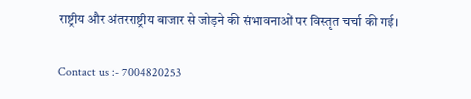राष्ट्रीय और अंतरराष्ट्रीय बाजार से जोड़ने की संभावनाओं पर विस्तृत चर्चा की गई।

Contact us :- 7004820253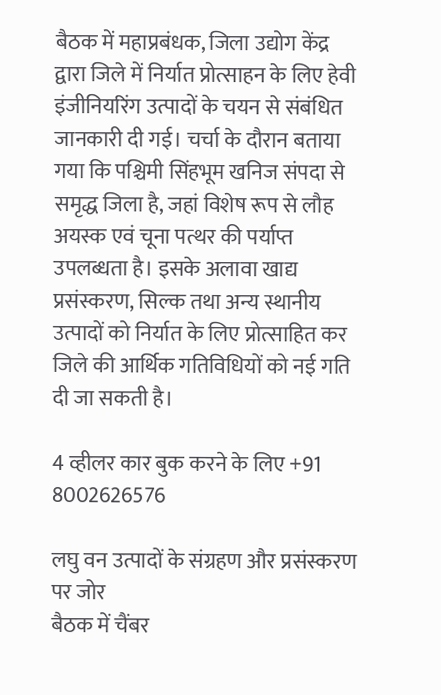बैठक में महाप्रबंधक, जिला उद्योग केंद्र द्वारा जिले में निर्यात प्रोत्साहन के लिए हेवी इंजीनियरिंग उत्पादों के चयन से संबंधित जानकारी दी गई। चर्चा के दौरान बताया गया कि पश्चिमी सिंहभूम खनिज संपदा से समृद्ध जिला है, जहां विशेष रूप से लौह अयस्क एवं चूना पत्थर की पर्याप्त उपलब्धता है। इसके अलावा खाद्य प्रसंस्करण, सिल्क तथा अन्य स्थानीय उत्पादों को निर्यात के लिए प्रोत्साहित कर जिले की आर्थिक गतिविधियों को नई गति दी जा सकती है।

4 व्हीलर कार बुक करने के लिए +91 8002626576

लघु वन उत्पादों के संग्रहण और प्रसंस्करण पर जोर
बैठक में चैंबर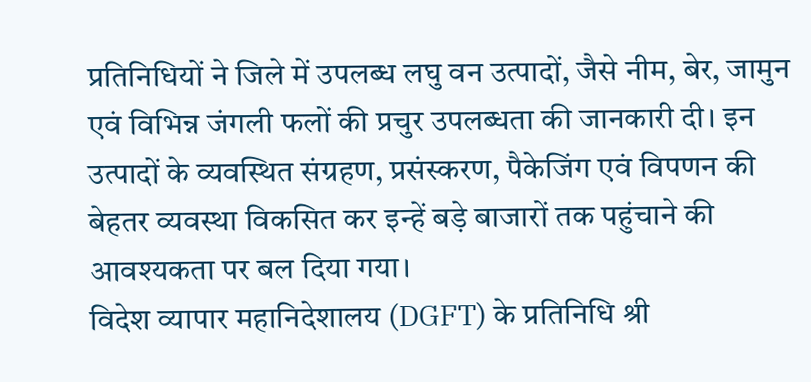प्रतिनिधियों ने जिले में उपलब्ध लघु वन उत्पादों, जैसे नीम, बेर, जामुन एवं विभिन्न जंगली फलों की प्रचुर उपलब्धता की जानकारी दी। इन उत्पादों के व्यवस्थित संग्रहण, प्रसंस्करण, पैकेजिंग एवं विपणन की बेहतर व्यवस्था विकसित कर इन्हें बड़े बाजारों तक पहुंचाने की आवश्यकता पर बल दिया गया।
विदेश व्यापार महानिदेशालय (DGFT) के प्रतिनिधि श्री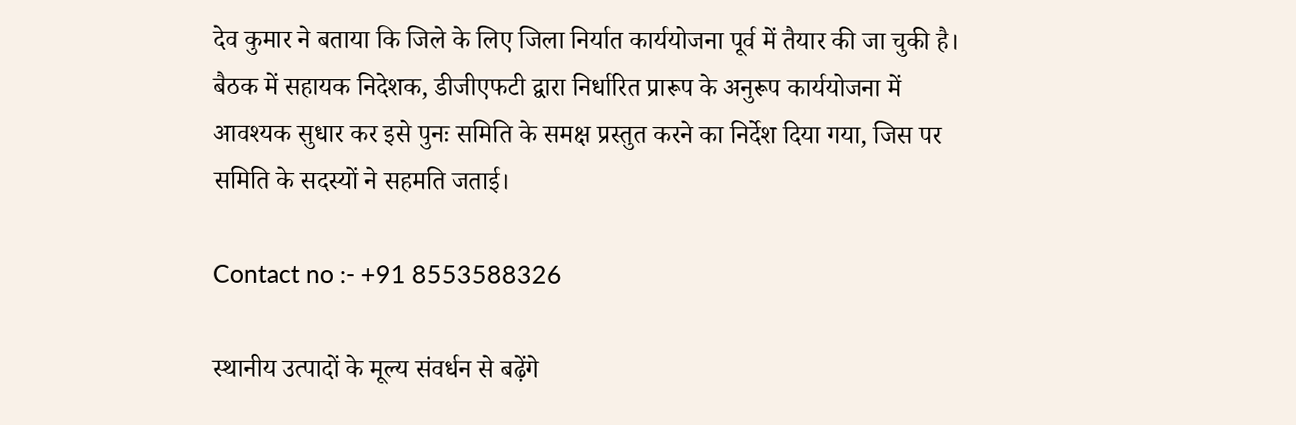देव कुमार ने बताया कि जिले के लिए जिला निर्यात कार्ययोजना पूर्व में तैयार की जा चुकी है। बैठक में सहायक निदेशक, डीजीएफटी द्वारा निर्धारित प्रारूप के अनुरूप कार्ययोजना में आवश्यक सुधार कर इसे पुनः समिति के समक्ष प्रस्तुत करने का निर्देश दिया गया, जिस पर समिति के सदस्यों ने सहमति जताई।

Contact no :- +91 8553588326

स्थानीय उत्पादों के मूल्य संवर्धन से बढ़ेंगे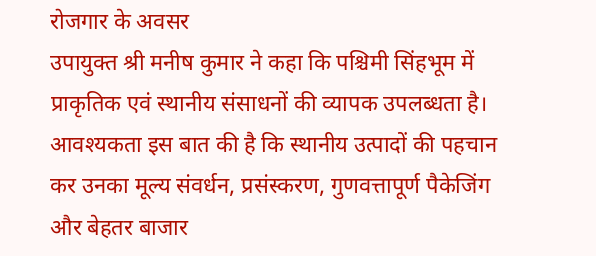रोजगार के अवसर
उपायुक्त श्री मनीष कुमार ने कहा कि पश्चिमी सिंहभूम में प्राकृतिक एवं स्थानीय संसाधनों की व्यापक उपलब्धता है। आवश्यकता इस बात की है कि स्थानीय उत्पादों की पहचान कर उनका मूल्य संवर्धन, प्रसंस्करण, गुणवत्तापूर्ण पैकेजिंग और बेहतर बाजार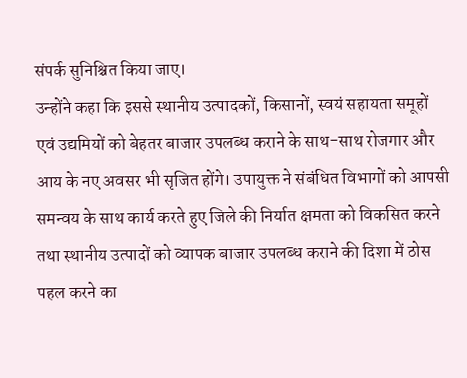संपर्क सुनिश्चित किया जाए।
उन्होंने कहा कि इससे स्थानीय उत्पादकों, किसानों, स्वयं सहायता समूहों एवं उद्यमियों को बेहतर बाजार उपलब्ध कराने के साथ-साथ रोजगार और आय के नए अवसर भी सृजित होंगे। उपायुक्त ने संबंधित विभागों को आपसी समन्वय के साथ कार्य करते हुए जिले की निर्यात क्षमता को विकसित करने तथा स्थानीय उत्पादों को व्यापक बाजार उपलब्ध कराने की दिशा में ठोस पहल करने का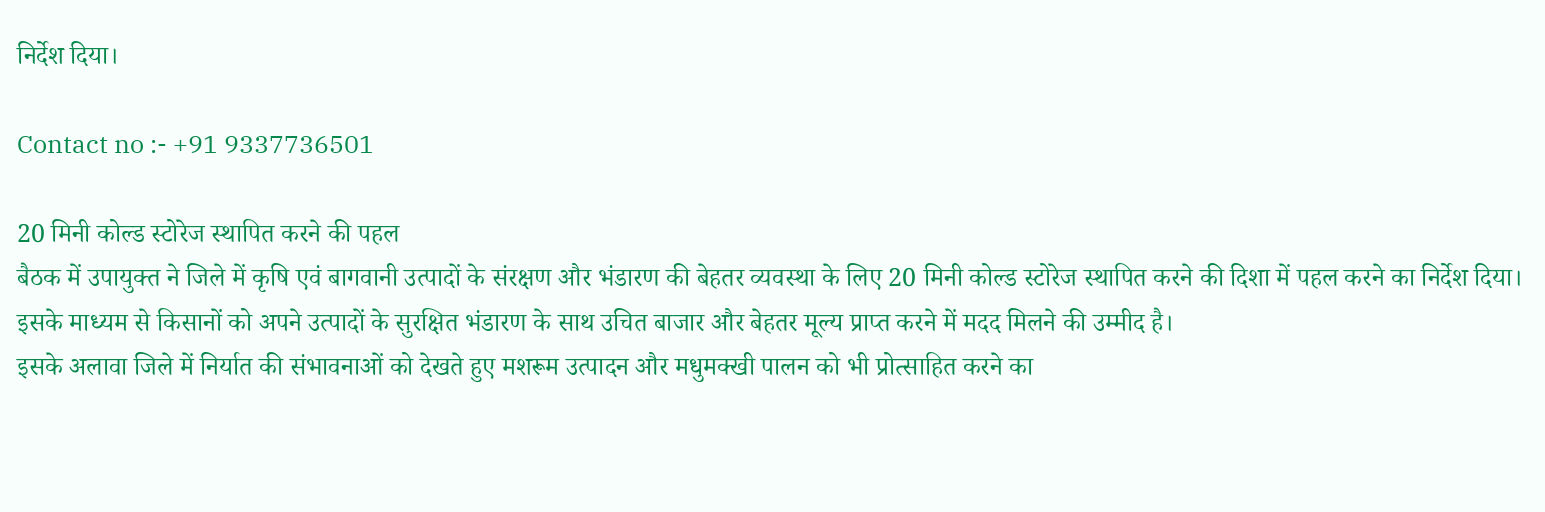निर्देश दिया।

Contact no :- +91 9337736501

20 मिनी कोल्ड स्टोरेज स्थापित करने की पहल
बैठक में उपायुक्त ने जिले में कृषि एवं बागवानी उत्पादों के संरक्षण और भंडारण की बेहतर व्यवस्था के लिए 20 मिनी कोल्ड स्टोरेज स्थापित करने की दिशा में पहल करने का निर्देश दिया। इसके माध्यम से किसानों को अपने उत्पादों के सुरक्षित भंडारण के साथ उचित बाजार और बेहतर मूल्य प्राप्त करने में मदद मिलने की उम्मीद है।
इसके अलावा जिले में निर्यात की संभावनाओं को देखते हुए मशरूम उत्पादन और मधुमक्खी पालन को भी प्रोत्साहित करने का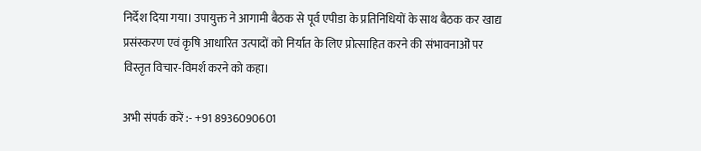निर्देश दिया गया। उपायुक्त ने आगामी बैठक से पूर्व एपीडा के प्रतिनिधियों के साथ बैठक कर खाद्य प्रसंस्करण एवं कृषि आधारित उत्पादों को निर्यात के लिए प्रोत्साहित करने की संभावनाओं पर विस्तृत विचार-विमर्श करने को कहा।

अभी संपर्क करें :- +91 8936090601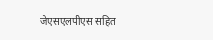जेएसएलपीएस सहित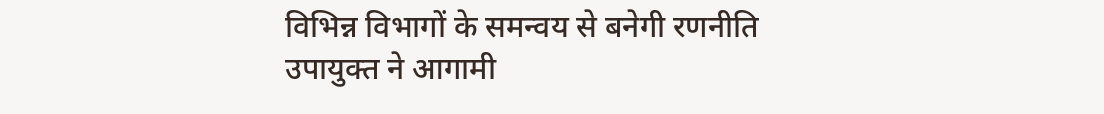विभिन्न विभागों के समन्वय से बनेगी रणनीति
उपायुक्त ने आगामी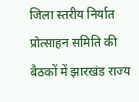जिला स्तरीय निर्यात प्रोत्साहन समिति की बैठकों में झारखंड राज्य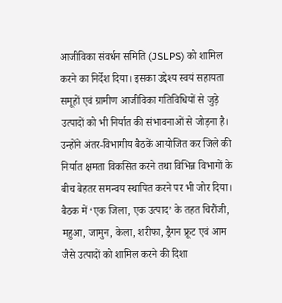आजीविका संवर्धन समिति (JSLPS) को शामिल करने का निर्देश दिया। इसका उद्देश्य स्वयं सहायता समूहों एवं ग्रामीण आजीविका गतिविधियों से जुड़े उत्पादों को भी निर्यात की संभावनाओं से जोड़ना है।
उन्होंने अंतर-विभागीय बैठकें आयोजित कर जिले की निर्यात क्षमता विकसित करने तथा विभिन्न विभागों के बीच बेहतर समन्वय स्थापित करने पर भी जोर दिया। बैठक में ‘एक जिला, एक उत्पाद’ के तहत चिरौंजी, महुआ, जामुन, केला, शरीफा, ड्रैगन फ्रूट एवं आम जैसे उत्पादों को शामिल करने की दिशा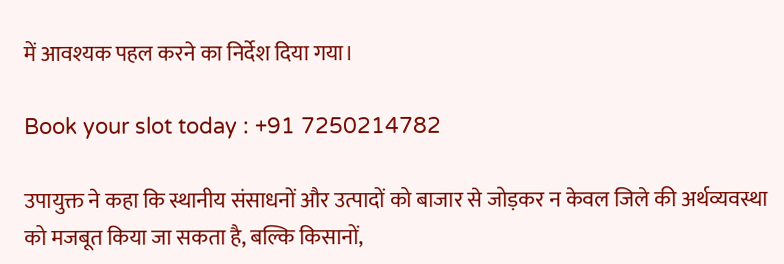में आवश्यक पहल करने का निर्देश दिया गया।

Book your slot today : +91 7250214782

उपायुक्त ने कहा कि स्थानीय संसाधनों और उत्पादों को बाजार से जोड़कर न केवल जिले की अर्थव्यवस्था को मजबूत किया जा सकता है, बल्कि किसानों,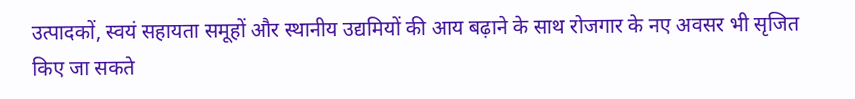उत्पादकों, स्वयं सहायता समूहों और स्थानीय उद्यमियों की आय बढ़ाने के साथ रोजगार के नए अवसर भी सृजित किए जा सकते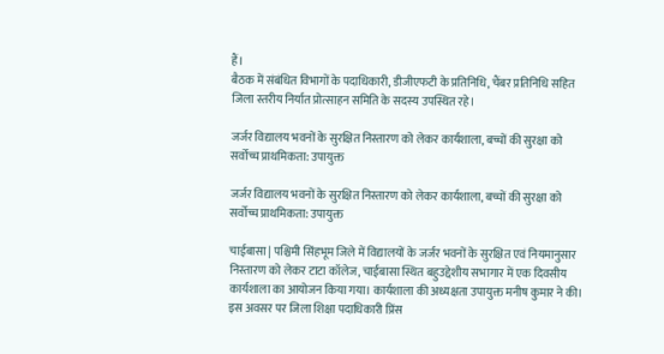हैं।
बैठक में संबंधित विभागों के पदाधिकारी, डीजीएफटी के प्रतिनिधि, चैंबर प्रतिनिधि सहित जिला स्तरीय निर्यात प्रोत्साहन समिति के सदस्य उपस्थित रहे।

जर्जर विद्यालय भवनों के सुरक्षित निस्तारण को लेकर कार्यशाला, बच्चों की सुरक्षा को सर्वोच्च प्राथमिकता: उपायुक्त

जर्जर विद्यालय भवनों के सुरक्षित निस्तारण को लेकर कार्यशाला, बच्चों की सुरक्षा को सर्वोच्च प्राथमिकता: उपायुक्त

चाईबासा | पश्चिमी सिंहभूम जिले में विद्यालयों के जर्जर भवनों के सुरक्षित एवं नियमानुसार निस्तारण को लेकर टाटा कॉलेज, चाईबासा स्थित बहुउद्देशीय सभागार में एक दिवसीय कार्यशाला का आयोजन किया गया। कार्यशाला की अध्यक्षता उपायुक्त मनीष कुमार ने की। इस अवसर पर जिला शिक्षा पदाधिकारी प्रिंस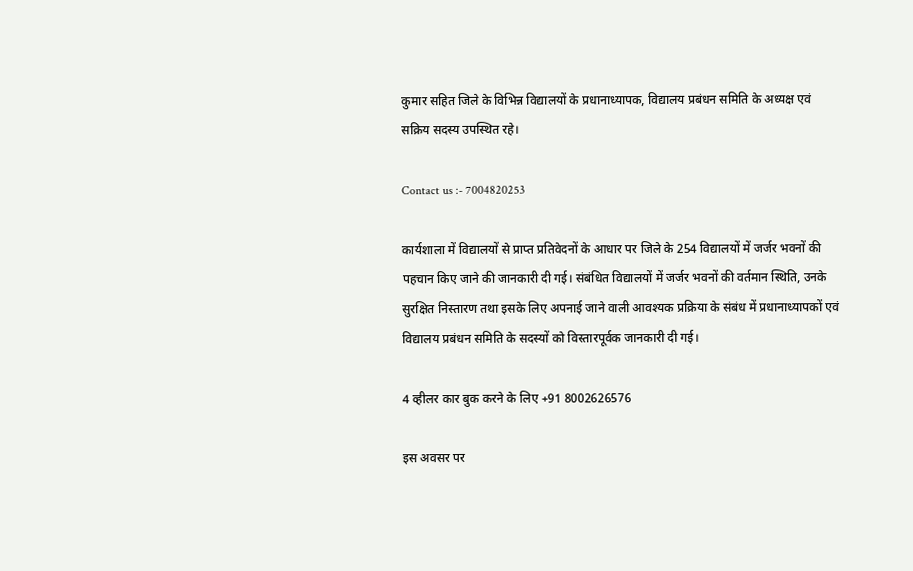कुमार सहित जिले के विभिन्न विद्यालयों के प्रधानाध्यापक, विद्यालय प्रबंधन समिति के अध्यक्ष एवं सक्रिय सदस्य उपस्थित रहे।

Contact us :- 7004820253

कार्यशाला में विद्यालयों से प्राप्त प्रतिवेदनों के आधार पर जिले के 254 विद्यालयों में जर्जर भवनों की पहचान किए जाने की जानकारी दी गई। संबंधित विद्यालयों में जर्जर भवनों की वर्तमान स्थिति, उनके सुरक्षित निस्तारण तथा इसके लिए अपनाई जाने वाली आवश्यक प्रक्रिया के संबंध में प्रधानाध्यापकों एवं विद्यालय प्रबंधन समिति के सदस्यों को विस्तारपूर्वक जानकारी दी गई।

4 व्हीलर कार बुक करने के लिए +91 8002626576

इस अवसर पर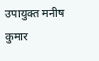उपायुक्त मनीष कुमार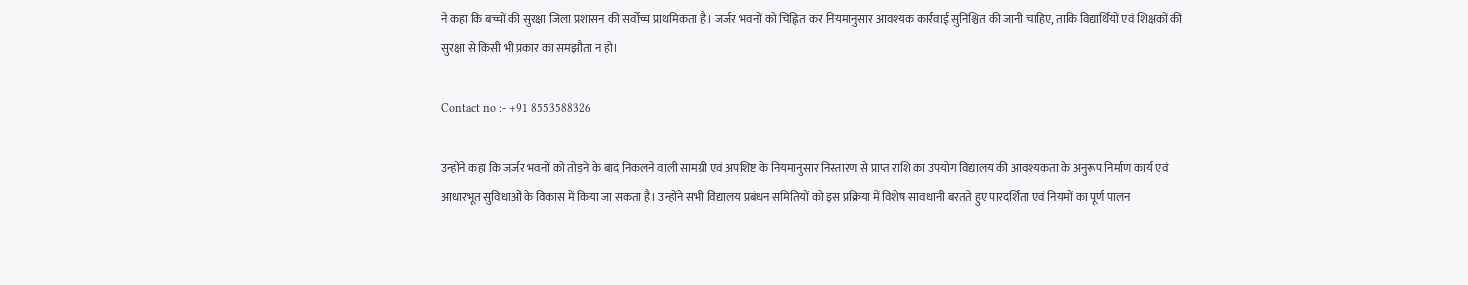ने कहा कि बच्चों की सुरक्षा जिला प्रशासन की सर्वोच्च प्राथमिकता है। जर्जर भवनों को चिह्नित कर नियमानुसार आवश्यक कार्रवाई सुनिश्चित की जानी चाहिए, ताकि विद्यार्थियों एवं शिक्षकों की सुरक्षा से किसी भी प्रकार का समझौता न हो।

Contact no :- +91 8553588326

उन्होंने कहा कि जर्जर भवनों को तोड़ने के बाद निकलने वाली सामग्री एवं अपशिष्ट के नियमानुसार निस्तारण से प्राप्त राशि का उपयोग विद्यालय की आवश्यकता के अनुरूप निर्माण कार्य एवं आधारभूत सुविधाओं के विकास में किया जा सकता है। उन्होंने सभी विद्यालय प्रबंधन समितियों को इस प्रक्रिया में विशेष सावधानी बरतते हुए पारदर्शिता एवं नियमों का पूर्ण पालन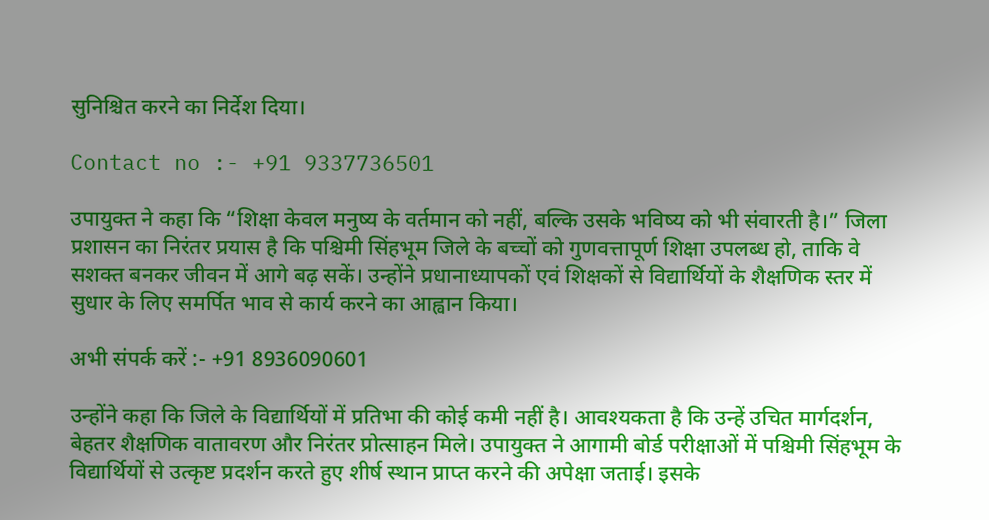सुनिश्चित करने का निर्देश दिया।

Contact no :- +91 9337736501

उपायुक्त ने कहा कि “शिक्षा केवल मनुष्य के वर्तमान को नहीं, बल्कि उसके भविष्य को भी संवारती है।” जिला प्रशासन का निरंतर प्रयास है कि पश्चिमी सिंहभूम जिले के बच्चों को गुणवत्तापूर्ण शिक्षा उपलब्ध हो, ताकि वे सशक्त बनकर जीवन में आगे बढ़ सकें। उन्होंने प्रधानाध्यापकों एवं शिक्षकों से विद्यार्थियों के शैक्षणिक स्तर में सुधार के लिए समर्पित भाव से कार्य करने का आह्वान किया।

अभी संपर्क करें :- +91 8936090601

उन्होंने कहा कि जिले के विद्यार्थियों में प्रतिभा की कोई कमी नहीं है। आवश्यकता है कि उन्हें उचित मार्गदर्शन, बेहतर शैक्षणिक वातावरण और निरंतर प्रोत्साहन मिले। उपायुक्त ने आगामी बोर्ड परीक्षाओं में पश्चिमी सिंहभूम के विद्यार्थियों से उत्कृष्ट प्रदर्शन करते हुए शीर्ष स्थान प्राप्त करने की अपेक्षा जताई। इसके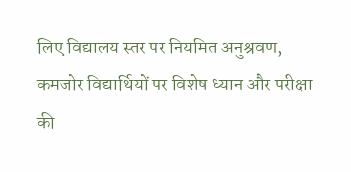लिए विद्यालय स्तर पर नियमित अनुश्रवण, कमजोर विद्यार्थियों पर विशेष ध्यान और परीक्षा की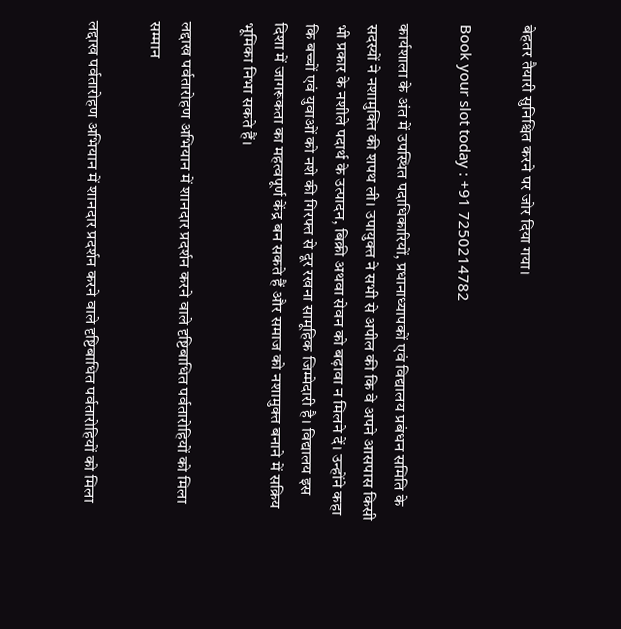बेहतर तैयारी सुनिश्चित करने पर जोर दिया गया।

Book your slot today : +91 7250214782

कार्यशाला के अंत में उपस्थित पदाधिकारियों, प्रधानाध्यापकों एवं विद्यालय प्रबंधन समिति के सदस्यों ने नशामुक्ति की शपथ ली। उपायुक्त ने सभी से अपील की कि वे अपने आसपास किसी भी प्रकार के नशीले पदार्थ के उत्पादन, बिक्री अथवा सेवन को बढ़ावा न मिलने दें। उन्होंने कहा कि बच्चों एवं युवाओं को नशे की गिरफ्त से दूर रखना सामूहिक जिम्मेदारी है। विद्यालय इस दिशा में जागरूकता का महत्वपूर्ण केंद्र बन सकते हैं और समाज को नशामुक्त बनाने में सक्रिय भूमिका निभा सकते हैं।

लद्दाख पर्वतारोहण अभियान में शानदार प्रदर्शन करने वाले दृष्टिबाधित पर्वतारोहियों को मिला सम्मान

लद्दाख पर्वतारोहण अभियान में शानदार प्रदर्शन करने वाले दृष्टिबाधित पर्वतारोहियों को मिला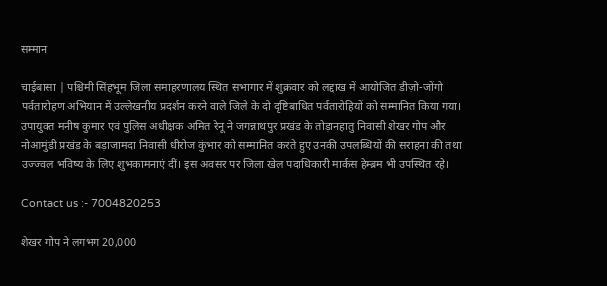सम्मान

चाईबासा | पश्चिमी सिंहभूम जिला समाहरणालय स्थित सभागार में शुक्रवार को लद्दाख में आयोजित डीज़ो-जोंगो पर्वतारोहण अभियान में उल्लेखनीय प्रदर्शन करने वाले जिले के दो दृष्टिबाधित पर्वतारोहियों को सम्मानित किया गया। उपायुक्त मनीष कुमार एवं पुलिस अधीक्षक अमित रेनू ने जगन्नाथपुर प्रखंड के तोड़ानहातु निवासी शेखर गोप और नोआमुंडी प्रखंड के बड़ाजामदा निवासी धीरोज कुंभार को सम्मानित करते हुए उनकी उपलब्धियों की सराहना की तथा उज्ज्वल भविष्य के लिए शुभकामनाएं दीं। इस अवसर पर जिला खेल पदाधिकारी मार्कस हेम्ब्रम भी उपस्थित रहे।

Contact us :- 7004820253

शेखर गोप ने लगभग 20,000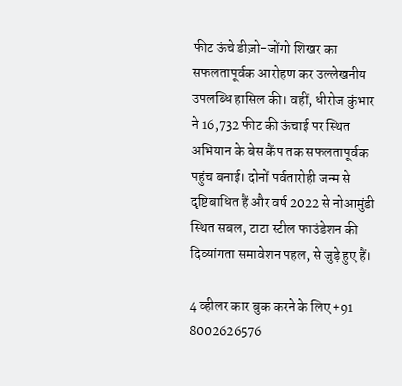फीट ऊंचे डीज़ो-जोंगो शिखर का सफलतापूर्वक आरोहण कर उल्लेखनीय उपलब्धि हासिल की। वहीं, धीरोज कुंभार ने 16,732 फीट की ऊंचाई पर स्थित अभियान के बेस कैंप तक सफलतापूर्वक पहुंच बनाई। दोनों पर्वतारोही जन्म से दृष्टिबाधित हैं और वर्ष 2022 से नोआमुंडी स्थित सबल, टाटा स्टील फाउंडेशन की दिव्यांगता समावेशन पहल, से जुड़े हुए हैं।

4 व्हीलर कार बुक करने के लिए +91 8002626576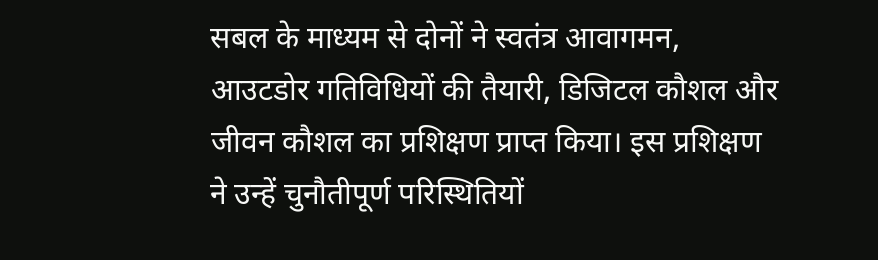सबल के माध्यम से दोनों ने स्वतंत्र आवागमन, आउटडोर गतिविधियों की तैयारी, डिजिटल कौशल और जीवन कौशल का प्रशिक्षण प्राप्त किया। इस प्रशिक्षण ने उन्हें चुनौतीपूर्ण परिस्थितियों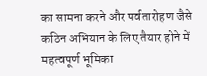का सामना करने और पर्वतारोहण जैसे कठिन अभियान के लिए तैयार होने में महत्वपूर्ण भूमिका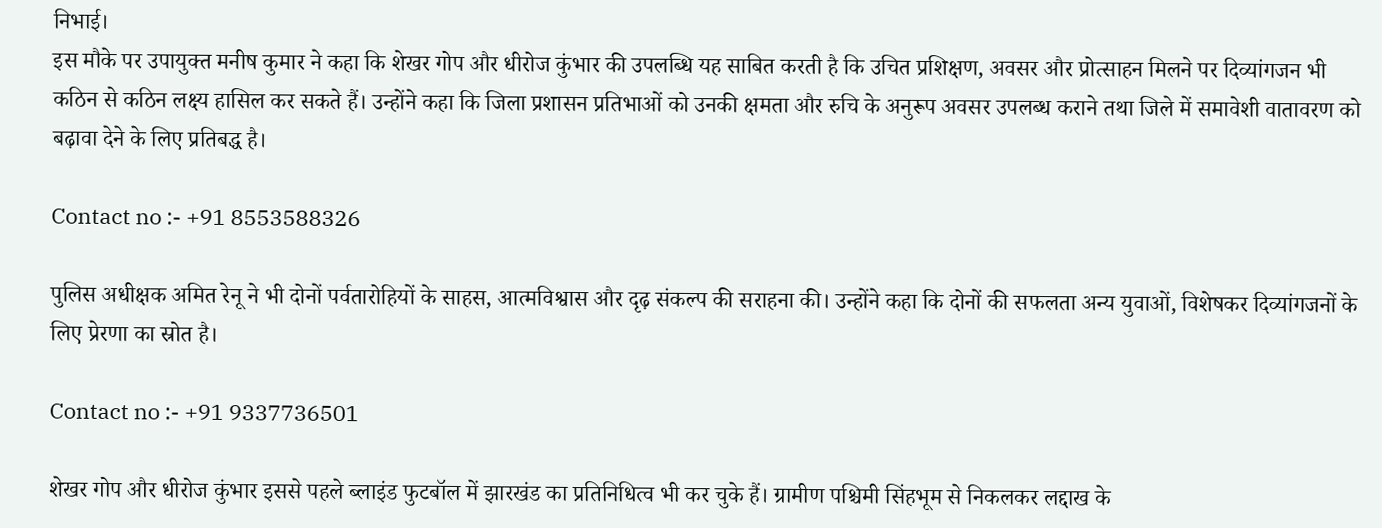निभाई।
इस मौके पर उपायुक्त मनीष कुमार ने कहा कि शेखर गोप और धीरोज कुंभार की उपलब्धि यह साबित करती है कि उचित प्रशिक्षण, अवसर और प्रोत्साहन मिलने पर दिव्यांगजन भी कठिन से कठिन लक्ष्य हासिल कर सकते हैं। उन्होंने कहा कि जिला प्रशासन प्रतिभाओं को उनकी क्षमता और रुचि के अनुरूप अवसर उपलब्ध कराने तथा जिले में समावेशी वातावरण को बढ़ावा देने के लिए प्रतिबद्ध है।

Contact no :- +91 8553588326

पुलिस अधीक्षक अमित रेनू ने भी दोनों पर्वतारोहियों के साहस, आत्मविश्वास और दृढ़ संकल्प की सराहना की। उन्होंने कहा कि दोनों की सफलता अन्य युवाओं, विशेषकर दिव्यांगजनों के लिए प्रेरणा का स्रोत है।

Contact no :- +91 9337736501

शेखर गोप और धीरोज कुंभार इससे पहले ब्लाइंड फुटबॉल में झारखंड का प्रतिनिधित्व भी कर चुके हैं। ग्रामीण पश्चिमी सिंहभूम से निकलकर लद्दाख के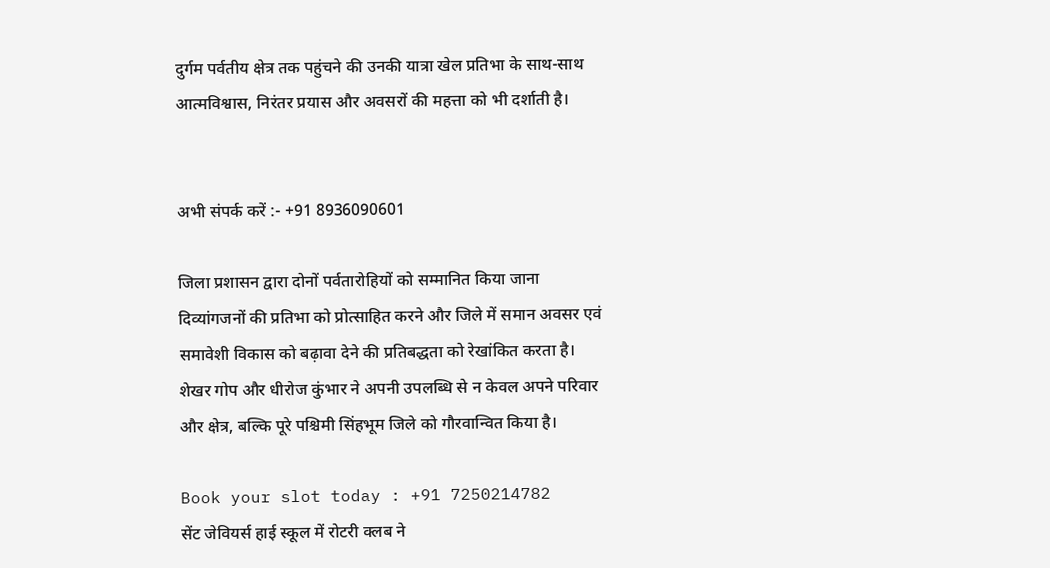दुर्गम पर्वतीय क्षेत्र तक पहुंचने की उनकी यात्रा खेल प्रतिभा के साथ-साथ आत्मविश्वास, निरंतर प्रयास और अवसरों की महत्ता को भी दर्शाती है।


अभी संपर्क करें :- +91 8936090601

जिला प्रशासन द्वारा दोनों पर्वतारोहियों को सम्मानित किया जाना दिव्यांगजनों की प्रतिभा को प्रोत्साहित करने और जिले में समान अवसर एवं समावेशी विकास को बढ़ावा देने की प्रतिबद्धता को रेखांकित करता है। शेखर गोप और धीरोज कुंभार ने अपनी उपलब्धि से न केवल अपने परिवार और क्षेत्र, बल्कि पूरे पश्चिमी सिंहभूम जिले को गौरवान्वित किया है।

Book your slot today : +91 7250214782
सेंट जेवियर्स हाई स्कूल में रोटरी क्लब ने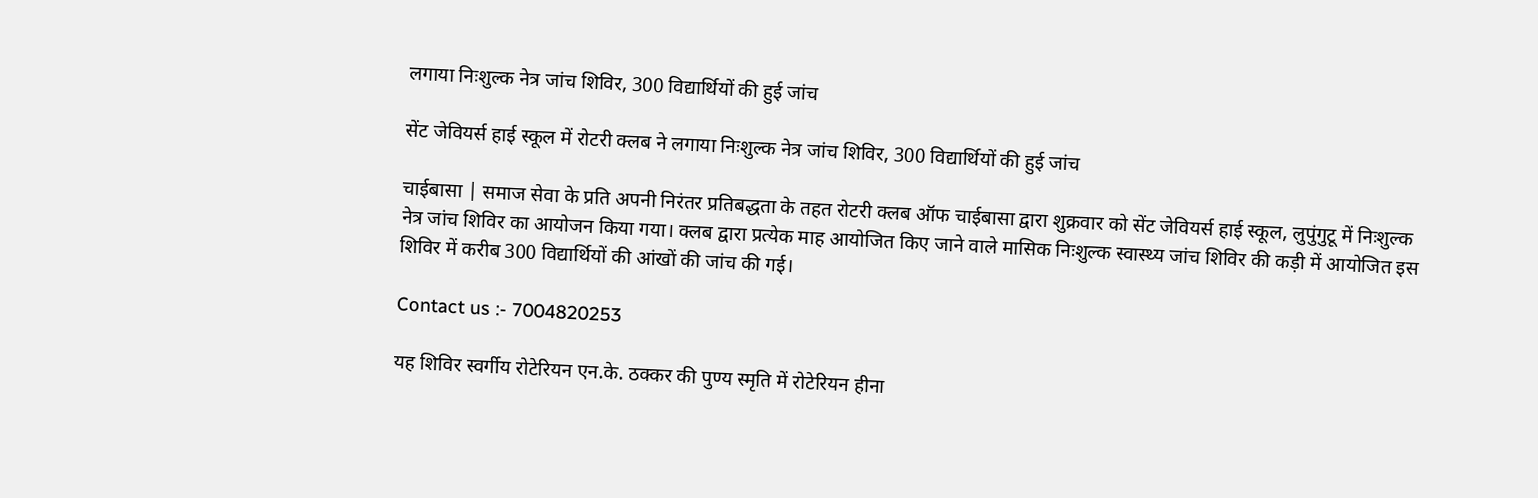लगाया निःशुल्क नेत्र जांच शिविर, 300 विद्यार्थियों की हुई जांच

सेंट जेवियर्स हाई स्कूल में रोटरी क्लब ने लगाया निःशुल्क नेत्र जांच शिविर, 300 विद्यार्थियों की हुई जांच

चाईबासा | समाज सेवा के प्रति अपनी निरंतर प्रतिबद्धता के तहत रोटरी क्लब ऑफ चाईबासा द्वारा शुक्रवार को सेंट जेवियर्स हाई स्कूल, लुपुंगुटू में निःशुल्क नेत्र जांच शिविर का आयोजन किया गया। क्लब द्वारा प्रत्येक माह आयोजित किए जाने वाले मासिक निःशुल्क स्वास्थ्य जांच शिविर की कड़ी में आयोजित इस शिविर में करीब 300 विद्यार्थियों की आंखों की जांच की गई।

Contact us :- 7004820253

यह शिविर स्वर्गीय रोटेरियन एन.के. ठक्कर की पुण्य स्मृति में रोटेरियन हीना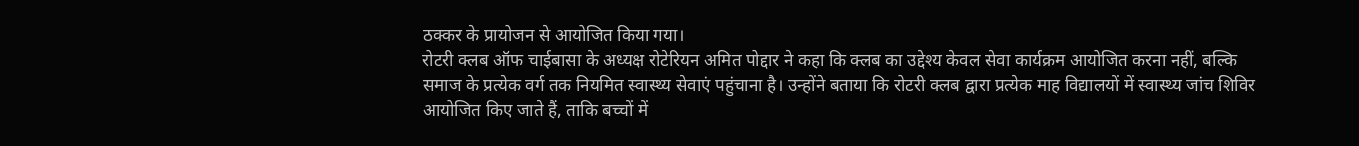ठक्कर के प्रायोजन से आयोजित किया गया।
रोटरी क्लब ऑफ चाईबासा के अध्यक्ष रोटेरियन अमित पोद्दार ने कहा कि क्लब का उद्देश्य केवल सेवा कार्यक्रम आयोजित करना नहीं, बल्कि समाज के प्रत्येक वर्ग तक नियमित स्वास्थ्य सेवाएं पहुंचाना है। उन्होंने बताया कि रोटरी क्लब द्वारा प्रत्येक माह विद्यालयों में स्वास्थ्य जांच शिविर आयोजित किए जाते हैं, ताकि बच्चों में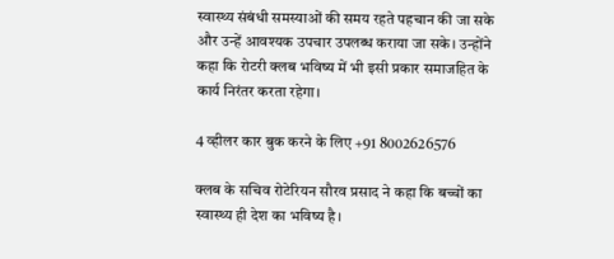स्वास्थ्य संबंधी समस्याओं की समय रहते पहचान की जा सके और उन्हें आवश्यक उपचार उपलब्ध कराया जा सके। उन्होंने कहा कि रोटरी क्लब भविष्य में भी इसी प्रकार समाजहित के कार्य निरंतर करता रहेगा।

4 व्हीलर कार बुक करने के लिए +91 8002626576

क्लब के सचिव रोटेरियन सौरव प्रसाद ने कहा कि बच्चों का स्वास्थ्य ही देश का भविष्य है।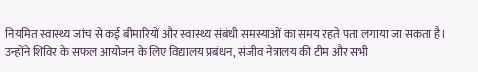नियमित स्वास्थ्य जांच से कई बीमारियों और स्वास्थ्य संबंधी समस्याओं का समय रहते पता लगाया जा सकता है। उन्होंने शिविर के सफल आयोजन के लिए विद्यालय प्रबंधन, संजीव नेत्रालय की टीम और सभी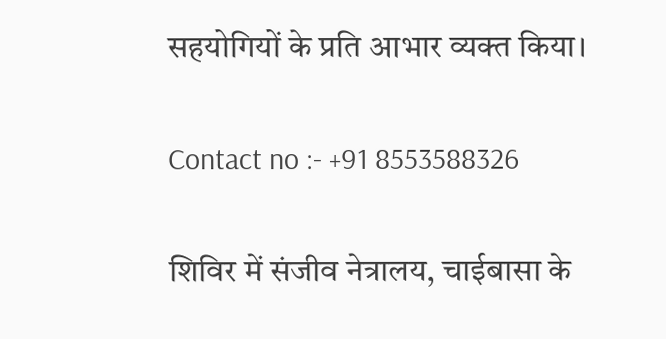सहयोगियों के प्रति आभार व्यक्त किया।

Contact no :- +91 8553588326

शिविर में संजीव नेत्रालय, चाईबासा के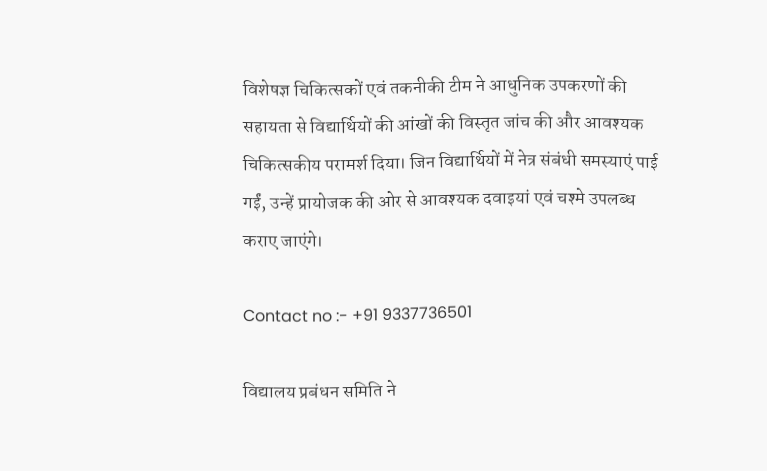विशेषज्ञ चिकित्सकों एवं तकनीकी टीम ने आधुनिक उपकरणों की सहायता से विद्यार्थियों की आंखों की विस्तृत जांच की और आवश्यक चिकित्सकीय परामर्श दिया। जिन विद्यार्थियों में नेत्र संबंधी समस्याएं पाई गईं, उन्हें प्रायोजक की ओर से आवश्यक दवाइयां एवं चश्मे उपलब्ध कराए जाएंगे।

Contact no :- +91 9337736501

विद्यालय प्रबंधन समिति ने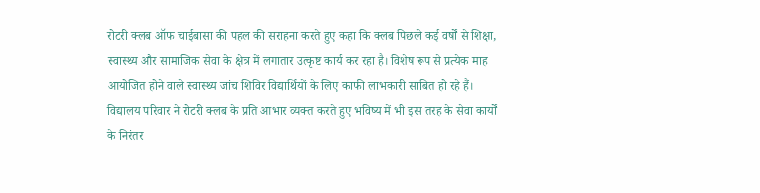रोटरी क्लब ऑफ चाईबासा की पहल की सराहना करते हुए कहा कि क्लब पिछले कई वर्षों से शिक्षा, स्वास्थ्य और सामाजिक सेवा के क्षेत्र में लगातार उत्कृष्ट कार्य कर रहा है। विशेष रूप से प्रत्येक माह आयोजित होने वाले स्वास्थ्य जांच शिविर विद्यार्थियों के लिए काफी लाभकारी साबित हो रहे हैं। विद्यालय परिवार ने रोटरी क्लब के प्रति आभार व्यक्त करते हुए भविष्य में भी इस तरह के सेवा कार्यों के निरंतर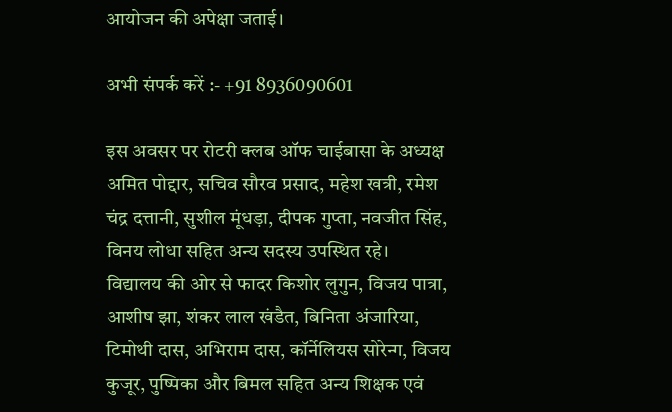आयोजन की अपेक्षा जताई।

अभी संपर्क करें :- +91 8936090601

इस अवसर पर रोटरी क्लब ऑफ चाईबासा के अध्यक्ष अमित पोद्दार, सचिव सौरव प्रसाद, महेश खत्री, रमेश चंद्र दत्तानी, सुशील मूंधड़ा, दीपक गुप्ता, नवजीत सिंह, विनय लोधा सहित अन्य सदस्य उपस्थित रहे।
विद्यालय की ओर से फादर किशोर लुगुन, विजय पात्रा, आशीष झा, शंकर लाल खंडैत, बिनिता अंजारिया, टिमोथी दास, अभिराम दास, कॉर्नेलियस सोरेन्ग, विजय कुजूर, पुष्पिका और बिमल सहित अन्य शिक्षक एवं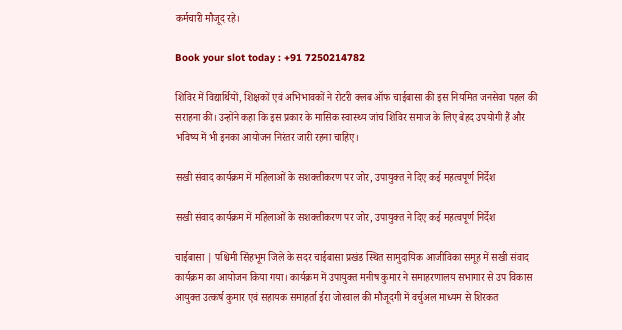कर्मचारी मौजूद रहे।

Book your slot today : +91 7250214782

शिविर में विद्यार्थियों, शिक्षकों एवं अभिभावकों ने रोटरी क्लब ऑफ चाईबासा की इस नियमित जनसेवा पहल की सराहना की। उन्होंने कहा कि इस प्रकार के मासिक स्वास्थ्य जांच शिविर समाज के लिए बेहद उपयोगी हैं और भविष्य में भी इनका आयोजन निरंतर जारी रहना चाहिए।

सखी संवाद कार्यक्रम में महिलाओं के सशक्तीकरण पर जोर, उपायुक्त ने दिए कई महत्वपूर्ण निर्देश

सखी संवाद कार्यक्रम में महिलाओं के सशक्तीकरण पर जोर, उपायुक्त ने दिए कई महत्वपूर्ण निर्देश

चाईबासा | पश्चिमी सिंहभूम जिले के सदर चाईबासा प्रखंड स्थित सामुदायिक आजीविका समूह में सखी संवाद कार्यक्रम का आयोजन किया गया। कार्यक्रम में उपायुक्त मनीष कुमार ने समाहरणालय सभागार से उप विकास आयुक्त उत्कर्ष कुमार एवं सहायक समाहर्ता ईरा जोरवाल की मौजूदगी में वर्चुअल माध्यम से शिरकत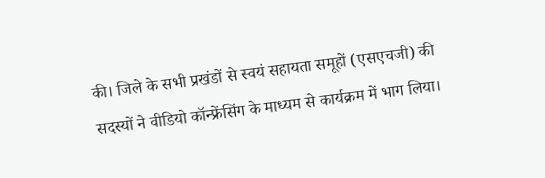की। जिले के सभी प्रखंडों से स्वयं सहायता समूहों (एसएचजी) की सदस्यों ने वीडियो कॉन्फ्रेंसिंग के माध्यम से कार्यक्रम में भाग लिया।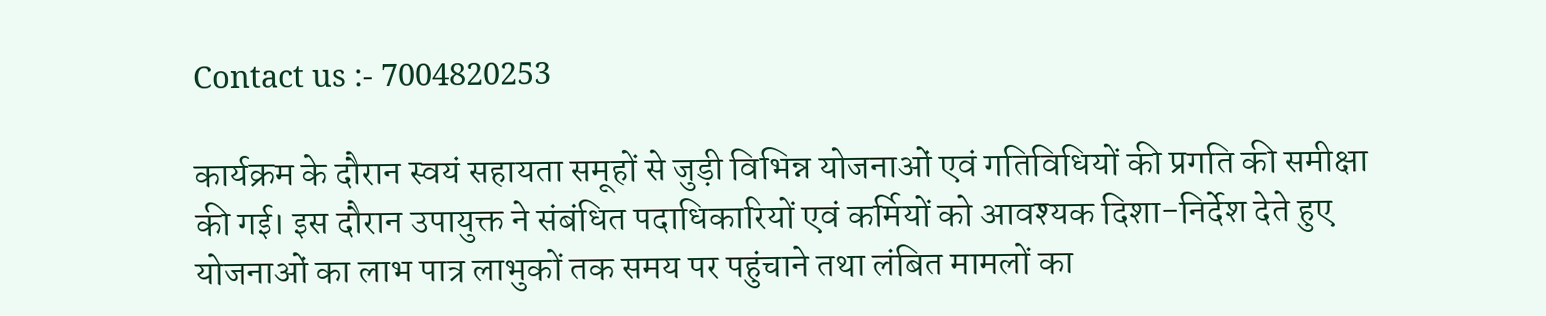Contact us :- 7004820253

कार्यक्रम के दौरान स्वयं सहायता समूहों से जुड़ी विभिन्न योजनाओं एवं गतिविधियों की प्रगति की समीक्षा की गई। इस दौरान उपायुक्त ने संबंधित पदाधिकारियों एवं कर्मियों को आवश्यक दिशा-निर्देश देते हुए योजनाओं का लाभ पात्र लाभुकों तक समय पर पहुंचाने तथा लंबित मामलों का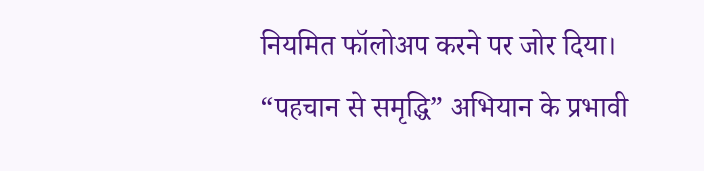नियमित फॉलोअप करने पर जोर दिया।
“पहचान से समृद्धि” अभियान के प्रभावी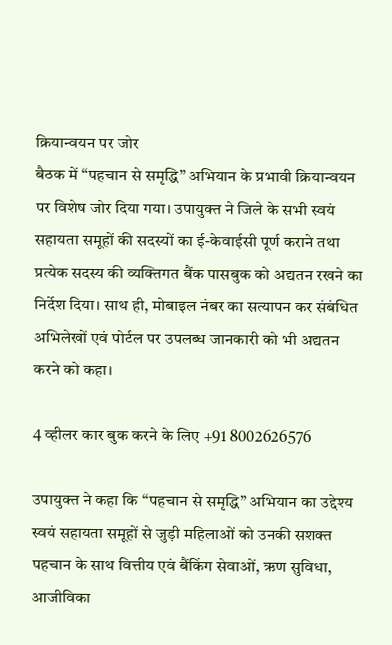क्रियान्वयन पर जोर
बैठक में “पहचान से समृद्धि” अभियान के प्रभावी क्रियान्वयन पर विशेष जोर दिया गया। उपायुक्त ने जिले के सभी स्वयं सहायता समूहों की सदस्यों का ई-केवाईसी पूर्ण कराने तथा प्रत्येक सदस्य की व्यक्तिगत बैंक पासबुक को अद्यतन रखने का निर्देश दिया। साथ ही, मोबाइल नंबर का सत्यापन कर संबंधित अभिलेखों एवं पोर्टल पर उपलब्ध जानकारी को भी अद्यतन करने को कहा।

4 व्हीलर कार बुक करने के लिए +91 8002626576

उपायुक्त ने कहा कि “पहचान से समृद्धि” अभियान का उद्देश्य स्वयं सहायता समूहों से जुड़ी महिलाओं को उनकी सशक्त पहचान के साथ वित्तीय एवं बैंकिंग सेवाओं, ऋण सुविधा, आजीविका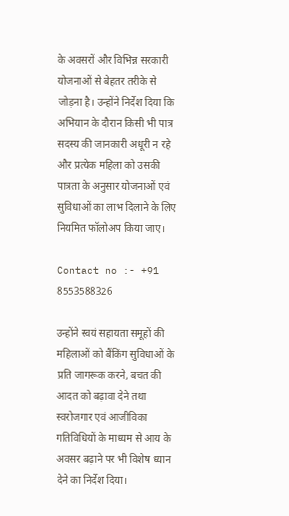के अवसरों और विभिन्न सरकारी योजनाओं से बेहतर तरीके से जोड़ना है। उन्होंने निर्देश दिया कि अभियान के दौरान किसी भी पात्र सदस्य की जानकारी अधूरी न रहे और प्रत्येक महिला को उसकी पात्रता के अनुसार योजनाओं एवं सुविधाओं का लाभ दिलाने के लिए नियमित फॉलोअप किया जाए।

Contact no :- +91 8553588326

उन्होंने स्वयं सहायता समूहों की महिलाओं को बैंकिंग सुविधाओं के प्रति जागरूक करने, बचत की आदत को बढ़ावा देने तथा स्वरोजगार एवं आजीविका गतिविधियों के माध्यम से आय के अवसर बढ़ाने पर भी विशेष ध्यान देने का निर्देश दिया।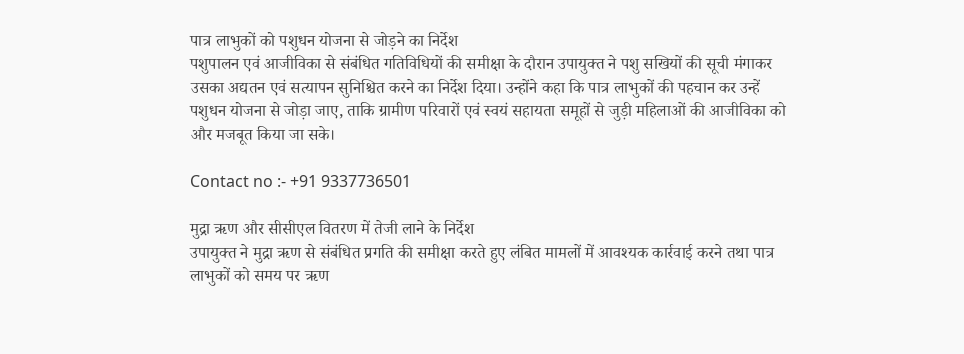पात्र लाभुकों को पशुधन योजना से जोड़ने का निर्देश
पशुपालन एवं आजीविका से संबंधित गतिविधियों की समीक्षा के दौरान उपायुक्त ने पशु सखियों की सूची मंगाकर उसका अद्यतन एवं सत्यापन सुनिश्चित करने का निर्देश दिया। उन्होंने कहा कि पात्र लाभुकों की पहचान कर उन्हें पशुधन योजना से जोड़ा जाए, ताकि ग्रामीण परिवारों एवं स्वयं सहायता समूहों से जुड़ी महिलाओं की आजीविका को और मजबूत किया जा सके।

Contact no :- +91 9337736501

मुद्रा ऋण और सीसीएल वितरण में तेजी लाने के निर्देश
उपायुक्त ने मुद्रा ऋण से संबंधित प्रगति की समीक्षा करते हुए लंबित मामलों में आवश्यक कार्रवाई करने तथा पात्र लाभुकों को समय पर ऋण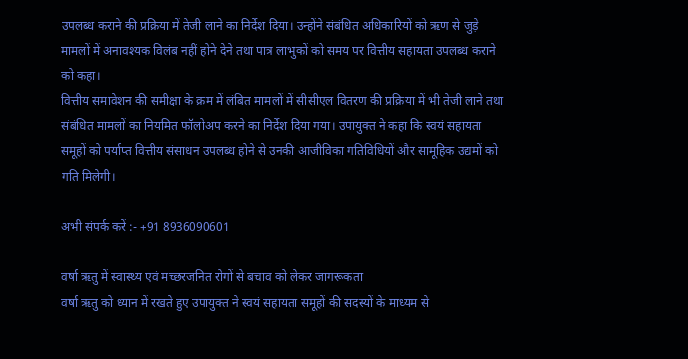उपलब्ध कराने की प्रक्रिया में तेजी लाने का निर्देश दिया। उन्होंने संबंधित अधिकारियों को ऋण से जुड़े मामलों में अनावश्यक विलंब नहीं होने देने तथा पात्र लाभुकों को समय पर वित्तीय सहायता उपलब्ध कराने को कहा।
वित्तीय समावेशन की समीक्षा के क्रम में लंबित मामलों में सीसीएल वितरण की प्रक्रिया में भी तेजी लाने तथा संबंधित मामलों का नियमित फॉलोअप करने का निर्देश दिया गया। उपायुक्त ने कहा कि स्वयं सहायता समूहों को पर्याप्त वित्तीय संसाधन उपलब्ध होने से उनकी आजीविका गतिविधियों और सामूहिक उद्यमों को गति मिलेगी।

अभी संपर्क करें :- +91 8936090601

वर्षा ऋतु में स्वास्थ्य एवं मच्छरजनित रोगों से बचाव को लेकर जागरूकता
वर्षा ऋतु को ध्यान में रखते हुए उपायुक्त ने स्वयं सहायता समूहों की सदस्यों के माध्यम से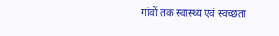गांवों तक स्वास्थ्य एवं स्वच्छता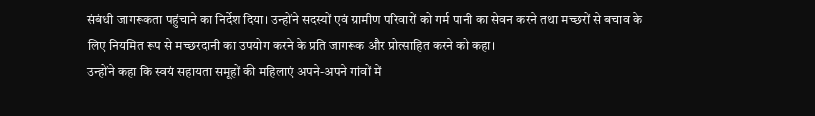संबंधी जागरूकता पहुंचाने का निर्देश दिया। उन्होंने सदस्यों एवं ग्रामीण परिवारों को गर्म पानी का सेवन करने तथा मच्छरों से बचाव के लिए नियमित रूप से मच्छरदानी का उपयोग करने के प्रति जागरूक और प्रोत्साहित करने को कहा।
उन्होंने कहा कि स्वयं सहायता समूहों की महिलाएं अपने-अपने गांवों में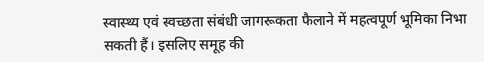स्वास्थ्य एवं स्वच्छता संबंधी जागरूकता फैलाने में महत्वपूर्ण भूमिका निभा सकती हैं। इसलिए समूह की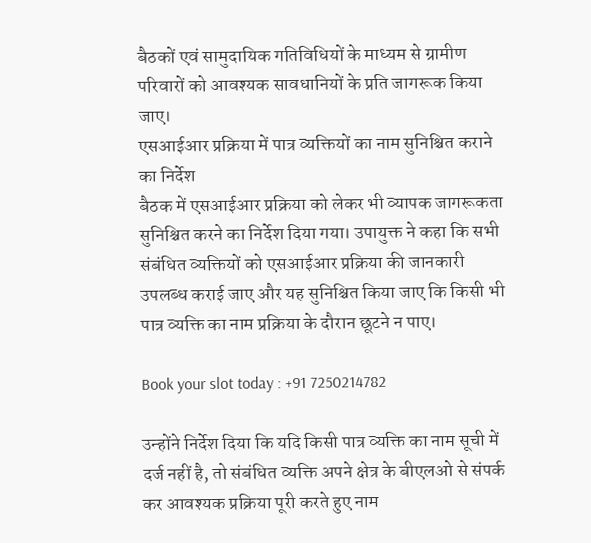बैठकों एवं सामुदायिक गतिविधियों के माध्यम से ग्रामीण परिवारों को आवश्यक सावधानियों के प्रति जागरूक किया जाए।
एसआईआर प्रक्रिया में पात्र व्यक्तियों का नाम सुनिश्चित कराने का निर्देश
बैठक में एसआईआर प्रक्रिया को लेकर भी व्यापक जागरूकता सुनिश्चित करने का निर्देश दिया गया। उपायुक्त ने कहा कि सभी संबंधित व्यक्तियों को एसआईआर प्रक्रिया की जानकारी उपलब्ध कराई जाए और यह सुनिश्चित किया जाए कि किसी भी पात्र व्यक्ति का नाम प्रक्रिया के दौरान छूटने न पाए।

Book your slot today : +91 7250214782

उन्होंने निर्देश दिया कि यदि किसी पात्र व्यक्ति का नाम सूची में दर्ज नहीं है, तो संबंधित व्यक्ति अपने क्षेत्र के बीएलओ से संपर्क कर आवश्यक प्रक्रिया पूरी करते हुए नाम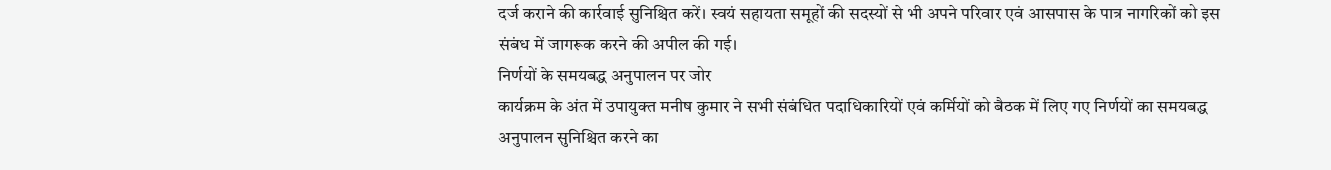दर्ज कराने की कार्रवाई सुनिश्चित करें। स्वयं सहायता समूहों की सदस्यों से भी अपने परिवार एवं आसपास के पात्र नागरिकों को इस संबंध में जागरूक करने की अपील की गई।
निर्णयों के समयबद्ध अनुपालन पर जोर
कार्यक्रम के अंत में उपायुक्त मनीष कुमार ने सभी संबंधित पदाधिकारियों एवं कर्मियों को बैठक में लिए गए निर्णयों का समयबद्ध अनुपालन सुनिश्चित करने का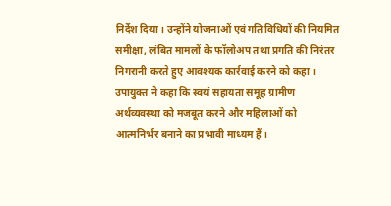निर्देश दिया। उन्होंने योजनाओं एवं गतिविधियों की नियमित समीक्षा, लंबित मामलों के फॉलोअप तथा प्रगति की निरंतर निगरानी करते हुए आवश्यक कार्रवाई करने को कहा।
उपायुक्त ने कहा कि स्वयं सहायता समूह ग्रामीण अर्थव्यवस्था को मजबूत करने और महिलाओं को आत्मनिर्भर बनाने का प्रभावी माध्यम हैं।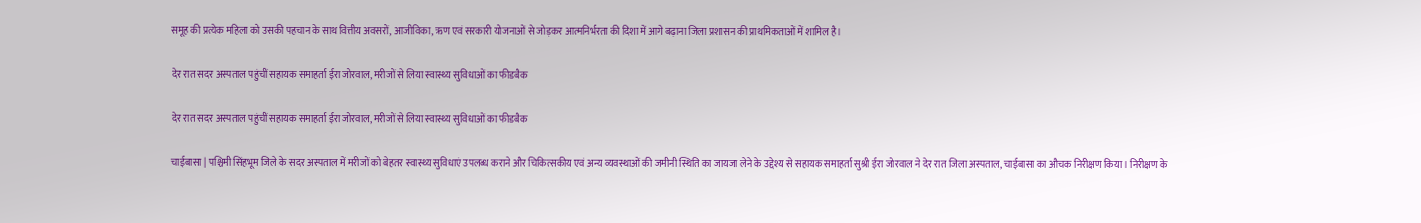समूह की प्रत्येक महिला को उसकी पहचान के साथ वित्तीय अवसरों, आजीविका, ऋण एवं सरकारी योजनाओं से जोड़कर आत्मनिर्भरता की दिशा में आगे बढ़ाना जिला प्रशासन की प्राथमिकताओं में शामिल है।

देर रात सदर अस्पताल पहुंचीं सहायक समाहर्ता ईरा जोरवाल, मरीजों से लिया स्वास्थ्य सुविधाओं का फीडबैक

देर रात सदर अस्पताल पहुंचीं सहायक समाहर्ता ईरा जोरवाल, मरीजों से लिया स्वास्थ्य सुविधाओं का फीडबैक

चाईबासा | पश्चिमी सिंहभूम जिले के सदर अस्पताल में मरीजों को बेहतर स्वास्थ्य सुविधाएं उपलब्ध कराने और चिकित्सकीय एवं अन्य व्यवस्थाओं की जमीनी स्थिति का जायजा लेने के उद्देश्य से सहायक समाहर्ता सुश्री ईरा जोरवाल ने देर रात जिला अस्पताल, चाईबासा का औचक निरीक्षण किया। निरीक्षण के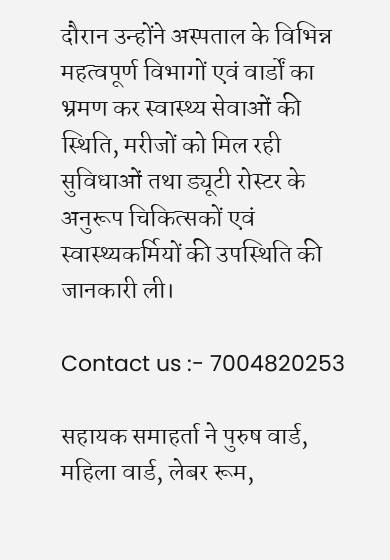दौरान उन्होंने अस्पताल के विभिन्न महत्वपूर्ण विभागों एवं वार्डों का भ्रमण कर स्वास्थ्य सेवाओं की स्थिति, मरीजों को मिल रही सुविधाओं तथा ड्यूटी रोस्टर के अनुरूप चिकित्सकों एवं स्वास्थ्यकर्मियों की उपस्थिति की जानकारी ली।

Contact us :- 7004820253

सहायक समाहर्ता ने पुरुष वार्ड, महिला वार्ड, लेबर रूम,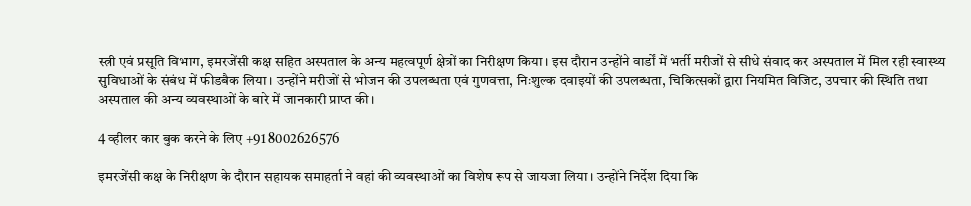स्त्री एवं प्रसूति विभाग, इमरजेंसी कक्ष सहित अस्पताल के अन्य महत्वपूर्ण क्षेत्रों का निरीक्षण किया। इस दौरान उन्होंने वार्डों में भर्ती मरीजों से सीधे संवाद कर अस्पताल में मिल रही स्वास्थ्य सुविधाओं के संबंध में फीडबैक लिया। उन्होंने मरीजों से भोजन की उपलब्धता एवं गुणवत्ता, निःशुल्क दवाइयों की उपलब्धता, चिकित्सकों द्वारा नियमित विजिट, उपचार की स्थिति तथा अस्पताल की अन्य व्यवस्थाओं के बारे में जानकारी प्राप्त की।

4 व्हीलर कार बुक करने के लिए +91 8002626576

इमरजेंसी कक्ष के निरीक्षण के दौरान सहायक समाहर्ता ने वहां की व्यवस्थाओं का विशेष रूप से जायजा लिया। उन्होंने निर्देश दिया कि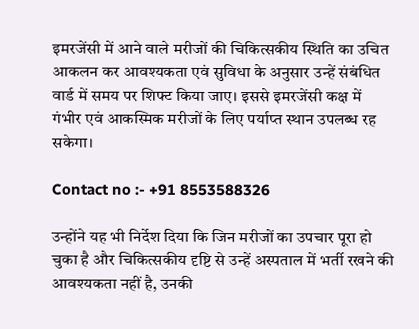इमरजेंसी में आने वाले मरीजों की चिकित्सकीय स्थिति का उचित आकलन कर आवश्यकता एवं सुविधा के अनुसार उन्हें संबंधित वार्ड में समय पर शिफ्ट किया जाए। इससे इमरजेंसी कक्ष में गंभीर एवं आकस्मिक मरीजों के लिए पर्याप्त स्थान उपलब्ध रह सकेगा।

Contact no :- +91 8553588326

उन्होंने यह भी निर्देश दिया कि जिन मरीजों का उपचार पूरा हो चुका है और चिकित्सकीय दृष्टि से उन्हें अस्पताल में भर्ती रखने की आवश्यकता नहीं है, उनकी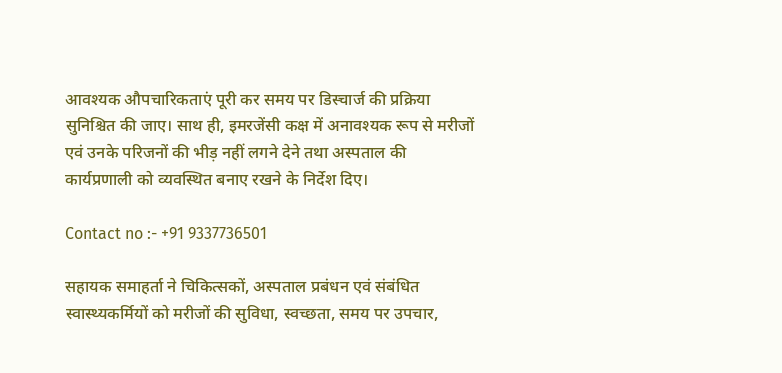आवश्यक औपचारिकताएं पूरी कर समय पर डिस्चार्ज की प्रक्रिया सुनिश्चित की जाए। साथ ही, इमरजेंसी कक्ष में अनावश्यक रूप से मरीजों एवं उनके परिजनों की भीड़ नहीं लगने देने तथा अस्पताल की कार्यप्रणाली को व्यवस्थित बनाए रखने के निर्देश दिए।

Contact no :- +91 9337736501

सहायक समाहर्ता ने चिकित्सकों, अस्पताल प्रबंधन एवं संबंधित स्वास्थ्यकर्मियों को मरीजों की सुविधा, स्वच्छता, समय पर उपचार,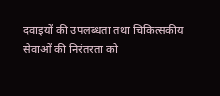दवाइयों की उपलब्धता तथा चिकित्सकीय सेवाओं की निरंतरता को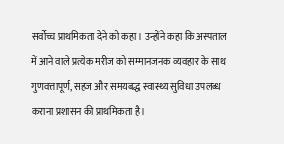सर्वोच्च प्राथमिकता देने को कहा। उन्होंने कहा कि अस्पताल में आने वाले प्रत्येक मरीज को सम्मानजनक व्यवहार के साथ गुणवत्तापूर्ण, सहज और समयबद्ध स्वास्थ्य सुविधा उपलब्ध कराना प्रशासन की प्राथमिकता है।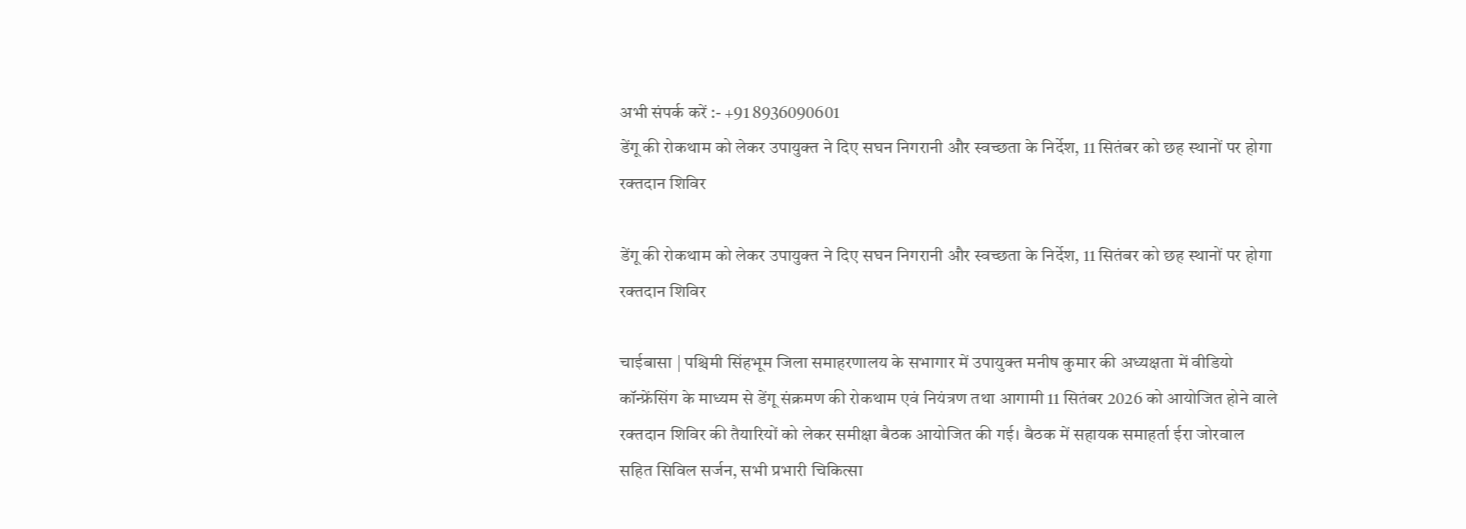अभी संपर्क करें :- +91 8936090601
डेंगू की रोकथाम को लेकर उपायुक्त ने दिए सघन निगरानी और स्वच्छता के निर्देश, 11 सितंबर को छह स्थानों पर होगा रक्तदान शिविर

डेंगू की रोकथाम को लेकर उपायुक्त ने दिए सघन निगरानी और स्वच्छता के निर्देश, 11 सितंबर को छह स्थानों पर होगा रक्तदान शिविर

चाईबासा | पश्चिमी सिंहभूम जिला समाहरणालय के सभागार में उपायुक्त मनीष कुमार की अध्यक्षता में वीडियो कॉन्फ्रेंसिंग के माध्यम से डेंगू संक्रमण की रोकथाम एवं नियंत्रण तथा आगामी 11 सितंबर 2026 को आयोजित होने वाले रक्तदान शिविर की तैयारियों को लेकर समीक्षा बैठक आयोजित की गई। बैठक में सहायक समाहर्ता ईरा जोरवाल सहित सिविल सर्जन, सभी प्रभारी चिकित्सा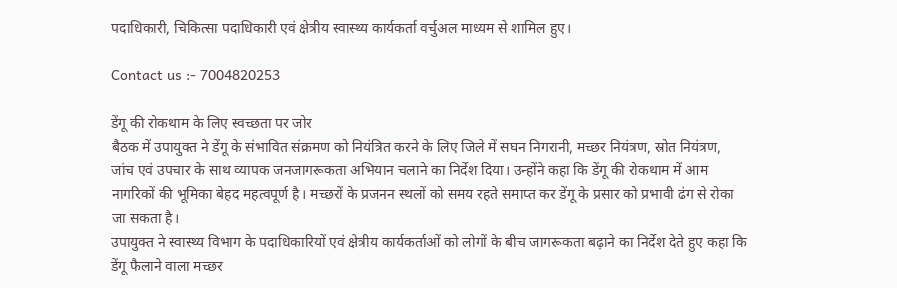पदाधिकारी, चिकित्सा पदाधिकारी एवं क्षेत्रीय स्वास्थ्य कार्यकर्ता वर्चुअल माध्यम से शामिल हुए।

Contact us :- 7004820253

डेंगू की रोकथाम के लिए स्वच्छता पर जोर
बैठक में उपायुक्त ने डेंगू के संभावित संक्रमण को नियंत्रित करने के लिए जिले में सघन निगरानी, मच्छर नियंत्रण, स्रोत नियंत्रण, जांच एवं उपचार के साथ व्यापक जनजागरूकता अभियान चलाने का निर्देश दिया। उन्होंने कहा कि डेंगू की रोकथाम में आम नागरिकों की भूमिका बेहद महत्वपूर्ण है। मच्छरों के प्रजनन स्थलों को समय रहते समाप्त कर डेंगू के प्रसार को प्रभावी ढंग से रोका जा सकता है।
उपायुक्त ने स्वास्थ्य विभाग के पदाधिकारियों एवं क्षेत्रीय कार्यकर्ताओं को लोगों के बीच जागरूकता बढ़ाने का निर्देश देते हुए कहा कि डेंगू फैलाने वाला मच्छर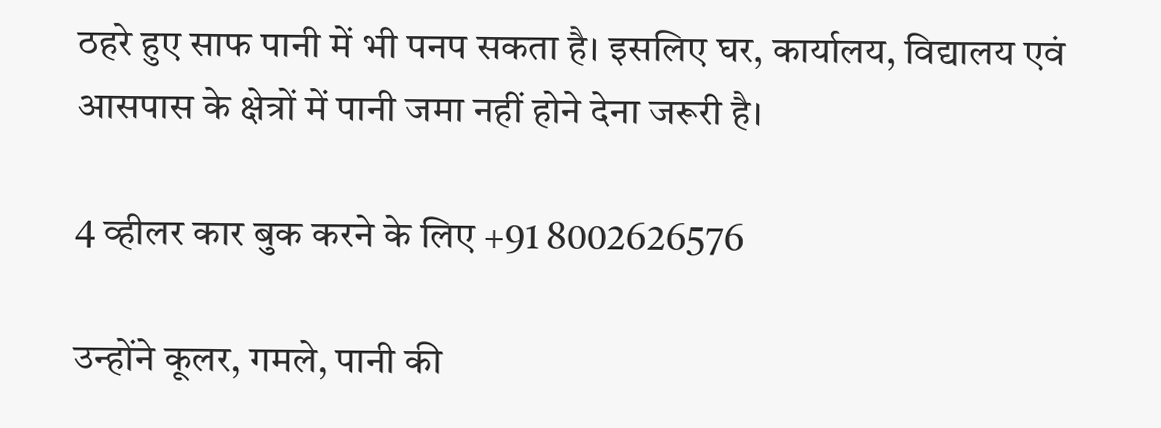ठहरे हुए साफ पानी में भी पनप सकता है। इसलिए घर, कार्यालय, विद्यालय एवं आसपास के क्षेत्रों में पानी जमा नहीं होने देना जरूरी है।

4 व्हीलर कार बुक करने के लिए +91 8002626576

उन्होंने कूलर, गमले, पानी की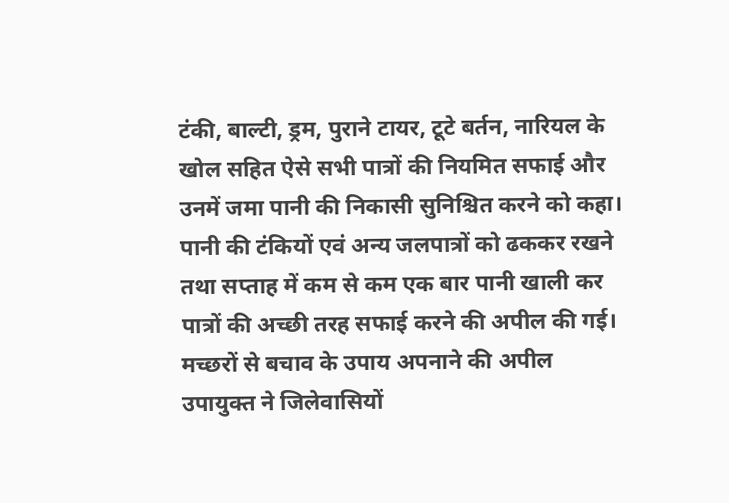टंकी, बाल्टी, ड्रम, पुराने टायर, टूटे बर्तन, नारियल के खोल सहित ऐसे सभी पात्रों की नियमित सफाई और उनमें जमा पानी की निकासी सुनिश्चित करने को कहा। पानी की टंकियों एवं अन्य जलपात्रों को ढककर रखने तथा सप्ताह में कम से कम एक बार पानी खाली कर पात्रों की अच्छी तरह सफाई करने की अपील की गई।
मच्छरों से बचाव के उपाय अपनाने की अपील
उपायुक्त ने जिलेवासियों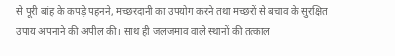से पूरी बांह के कपड़े पहनने, मच्छरदानी का उपयोग करने तथा मच्छरों से बचाव के सुरक्षित उपाय अपनाने की अपील की। साथ ही जलजमाव वाले स्थानों की तत्काल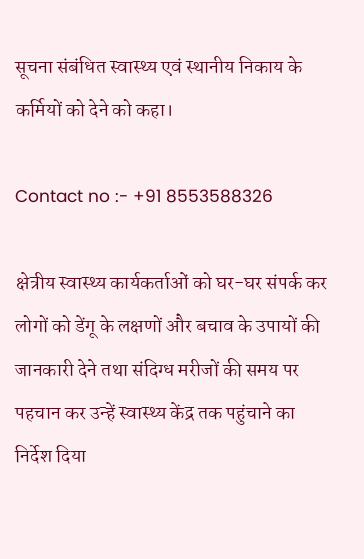सूचना संबंधित स्वास्थ्य एवं स्थानीय निकाय के कर्मियों को देने को कहा।

Contact no :- +91 8553588326

क्षेत्रीय स्वास्थ्य कार्यकर्ताओं को घर-घर संपर्क कर लोगों को डेंगू के लक्षणों और बचाव के उपायों की जानकारी देने तथा संदिग्ध मरीजों की समय पर पहचान कर उन्हें स्वास्थ्य केंद्र तक पहुंचाने का निर्देश दिया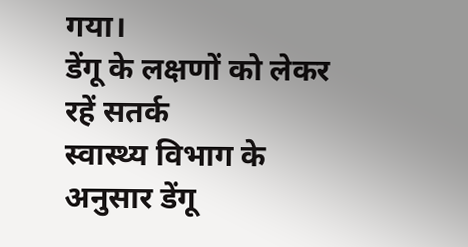गया।
डेंगू के लक्षणों को लेकर रहें सतर्क
स्वास्थ्य विभाग के अनुसार डेंगू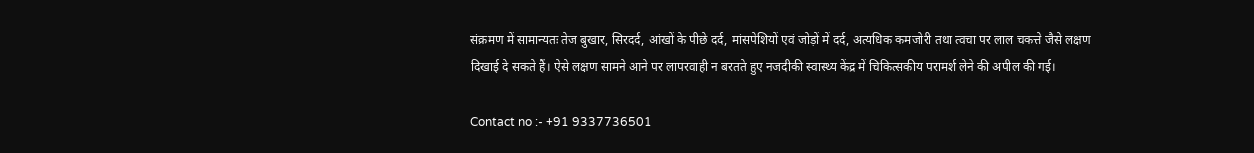संक्रमण में सामान्यतः तेज बुखार, सिरदर्द, आंखों के पीछे दर्द, मांसपेशियों एवं जोड़ों में दर्द, अत्यधिक कमजोरी तथा त्वचा पर लाल चकत्ते जैसे लक्षण दिखाई दे सकते हैं। ऐसे लक्षण सामने आने पर लापरवाही न बरतते हुए नजदीकी स्वास्थ्य केंद्र में चिकित्सकीय परामर्श लेने की अपील की गई।

Contact no :- +91 9337736501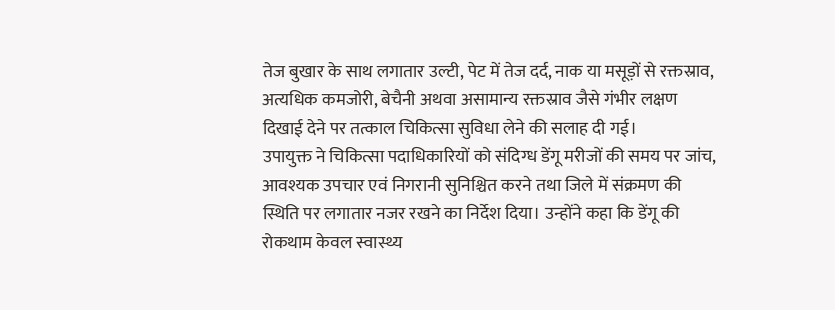तेज बुखार के साथ लगातार उल्टी, पेट में तेज दर्द, नाक या मसूड़ों से रक्तस्राव, अत्यधिक कमजोरी, बेचैनी अथवा असामान्य रक्तस्राव जैसे गंभीर लक्षण दिखाई देने पर तत्काल चिकित्सा सुविधा लेने की सलाह दी गई।
उपायुक्त ने चिकित्सा पदाधिकारियों को संदिग्ध डेंगू मरीजों की समय पर जांच, आवश्यक उपचार एवं निगरानी सुनिश्चित करने तथा जिले में संक्रमण की स्थिति पर लगातार नजर रखने का निर्देश दिया। उन्होंने कहा कि डेंगू की रोकथाम केवल स्वास्थ्य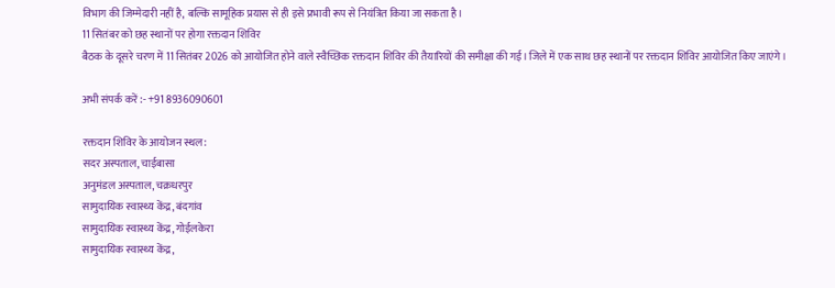विभाग की जिम्मेदारी नहीं है, बल्कि सामूहिक प्रयास से ही इसे प्रभावी रूप से नियंत्रित किया जा सकता है।
11 सितंबर को छह स्थानों पर होगा रक्तदान शिविर
बैठक के दूसरे चरण में 11 सितंबर 2026 को आयोजित होने वाले स्वैच्छिक रक्तदान शिविर की तैयारियों की समीक्षा की गई। जिले में एक साथ छह स्थानों पर रक्तदान शिविर आयोजित किए जाएंगे।

अभी संपर्क करें :- +91 8936090601

रक्तदान शिविर के आयोजन स्थल:
सदर अस्पताल, चाईबासा
अनुमंडल अस्पताल, चक्रधरपुर
सामुदायिक स्वास्थ्य केंद्र, बंदगांव
सामुदायिक स्वास्थ्य केंद्र, गोईलकेरा
सामुदायिक स्वास्थ्य केंद्र,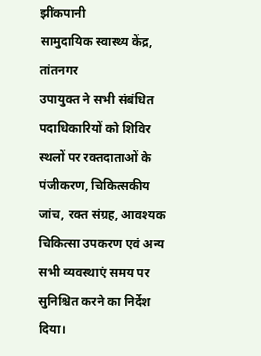झींकपानी
सामुदायिक स्वास्थ्य केंद्र, तांतनगर
उपायुक्त ने सभी संबंधित पदाधिकारियों को शिविर स्थलों पर रक्तदाताओं के पंजीकरण, चिकित्सकीय जांच, रक्त संग्रह, आवश्यक चिकित्सा उपकरण एवं अन्य सभी व्यवस्थाएं समय पर सुनिश्चित करने का निर्देश दिया।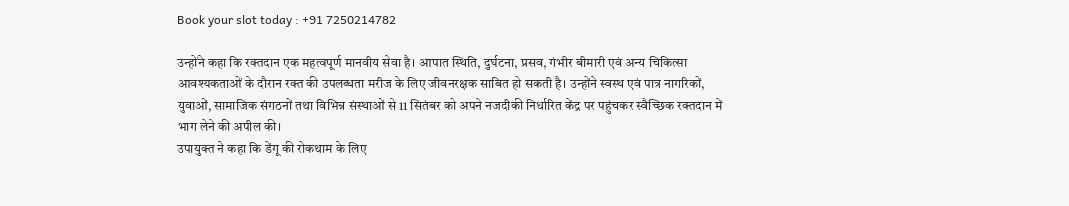Book your slot today : +91 7250214782

उन्होंने कहा कि रक्तदान एक महत्वपूर्ण मानवीय सेवा है। आपात स्थिति, दुर्घटना, प्रसव, गंभीर बीमारी एवं अन्य चिकित्सा आवश्यकताओं के दौरान रक्त की उपलब्धता मरीज के लिए जीवनरक्षक साबित हो सकती है। उन्होंने स्वस्थ एवं पात्र नागरिकों, युवाओं, सामाजिक संगठनों तथा विभिन्न संस्थाओं से 11 सितंबर को अपने नजदीकी निर्धारित केंद्र पर पहुंचकर स्वैच्छिक रक्तदान में भाग लेने की अपील की।
उपायुक्त ने कहा कि डेंगू की रोकथाम के लिए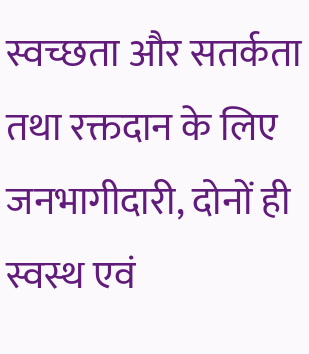स्वच्छता और सतर्कता तथा रक्तदान के लिए जनभागीदारी, दोनों ही स्वस्थ एवं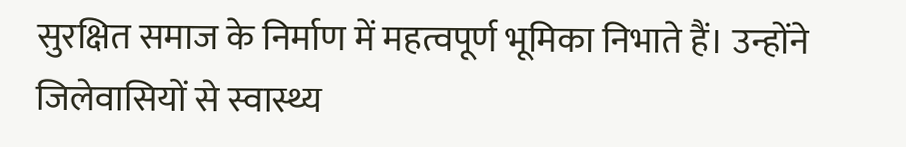सुरक्षित समाज के निर्माण में महत्वपूर्ण भूमिका निभाते हैं। उन्होंने जिलेवासियों से स्वास्थ्य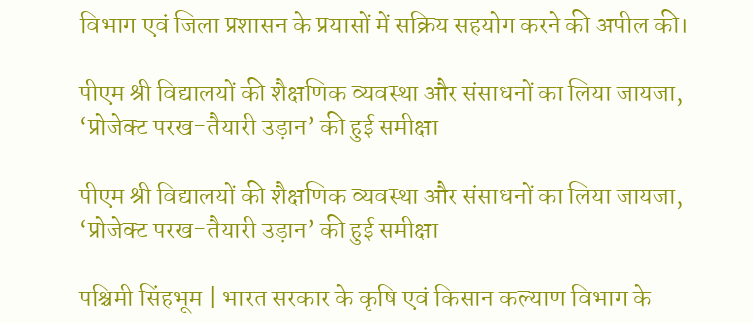विभाग एवं जिला प्रशासन के प्रयासों में सक्रिय सहयोग करने की अपील की।

पीएम श्री विद्यालयों की शैक्षणिक व्यवस्था और संसाधनों का लिया जायजा, ‘प्रोजेक्ट परख-तैयारी उड़ान’ की हुई समीक्षा

पीएम श्री विद्यालयों की शैक्षणिक व्यवस्था और संसाधनों का लिया जायजा, ‘प्रोजेक्ट परख-तैयारी उड़ान’ की हुई समीक्षा

पश्चिमी सिंहभूम | भारत सरकार के कृषि एवं किसान कल्याण विभाग के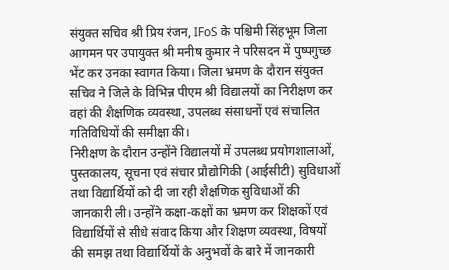संयुक्त सचिव श्री प्रिय रंजन, IFoS के पश्चिमी सिंहभूम जिला आगमन पर उपायुक्त श्री मनीष कुमार ने परिसदन में पुष्पगुच्छ भेंट कर उनका स्वागत किया। जिला भ्रमण के दौरान संयुक्त सचिव ने जिले के विभिन्न पीएम श्री विद्यालयों का निरीक्षण कर वहां की शैक्षणिक व्यवस्था, उपलब्ध संसाधनों एवं संचालित गतिविधियों की समीक्षा की।
निरीक्षण के दौरान उन्होंने विद्यालयों में उपलब्ध प्रयोगशालाओं, पुस्तकालय, सूचना एवं संचार प्रौद्योगिकी (आईसीटी) सुविधाओं तथा विद्यार्थियों को दी जा रही शैक्षणिक सुविधाओं की जानकारी ली। उन्होंने कक्षा-कक्षों का भ्रमण कर शिक्षकों एवं विद्यार्थियों से सीधे संवाद किया और शिक्षण व्यवस्था, विषयों की समझ तथा विद्यार्थियों के अनुभवों के बारे में जानकारी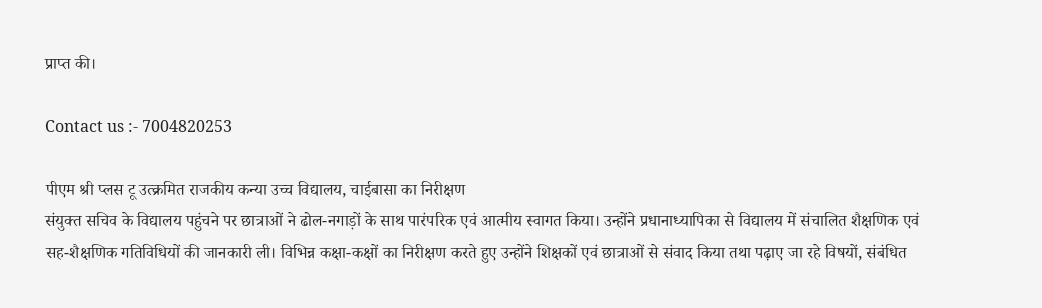प्राप्त की।

Contact us :- 7004820253

पीएम श्री प्लस टू उत्क्रमित राजकीय कन्या उच्च विद्यालय, चाईबासा का निरीक्षण
संयुक्त सचिव के विद्यालय पहुंचने पर छात्राओं ने ढोल-नगाड़ों के साथ पारंपरिक एवं आत्मीय स्वागत किया। उन्होंने प्रधानाध्यापिका से विद्यालय में संचालित शैक्षणिक एवं सह-शैक्षणिक गतिविधियों की जानकारी ली। विभिन्न कक्षा-कक्षों का निरीक्षण करते हुए उन्होंने शिक्षकों एवं छात्राओं से संवाद किया तथा पढ़ाए जा रहे विषयों, संबंधित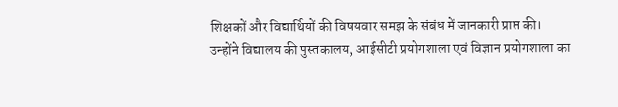शिक्षकों और विद्यार्थियों की विषयवार समझ के संबंध में जानकारी प्राप्त की।
उन्होंने विद्यालय की पुस्तकालय, आईसीटी प्रयोगशाला एवं विज्ञान प्रयोगशाला का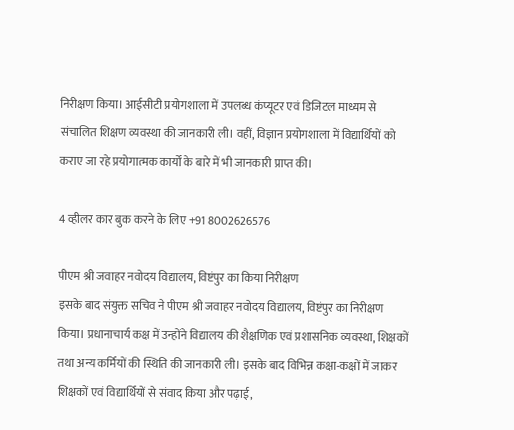निरीक्षण किया। आईसीटी प्रयोगशाला में उपलब्ध कंप्यूटर एवं डिजिटल माध्यम से संचालित शिक्षण व्यवस्था की जानकारी ली। वहीं, विज्ञान प्रयोगशाला में विद्यार्थियों को कराए जा रहे प्रयोगात्मक कार्यों के बारे में भी जानकारी प्राप्त की।

4 व्हीलर कार बुक करने के लिए +91 8002626576

पीएम श्री जवाहर नवोदय विद्यालय, विष्टंपुर का किया निरीक्षण
इसके बाद संयुक्त सचिव ने पीएम श्री जवाहर नवोदय विद्यालय, विष्टंपुर का निरीक्षण किया। प्रधानाचार्य कक्ष में उन्होंने विद्यालय की शैक्षणिक एवं प्रशासनिक व्यवस्था, शिक्षकों तथा अन्य कर्मियों की स्थिति की जानकारी ली। इसके बाद विभिन्न कक्षा-कक्षों में जाकर शिक्षकों एवं विद्यार्थियों से संवाद किया और पढ़ाई,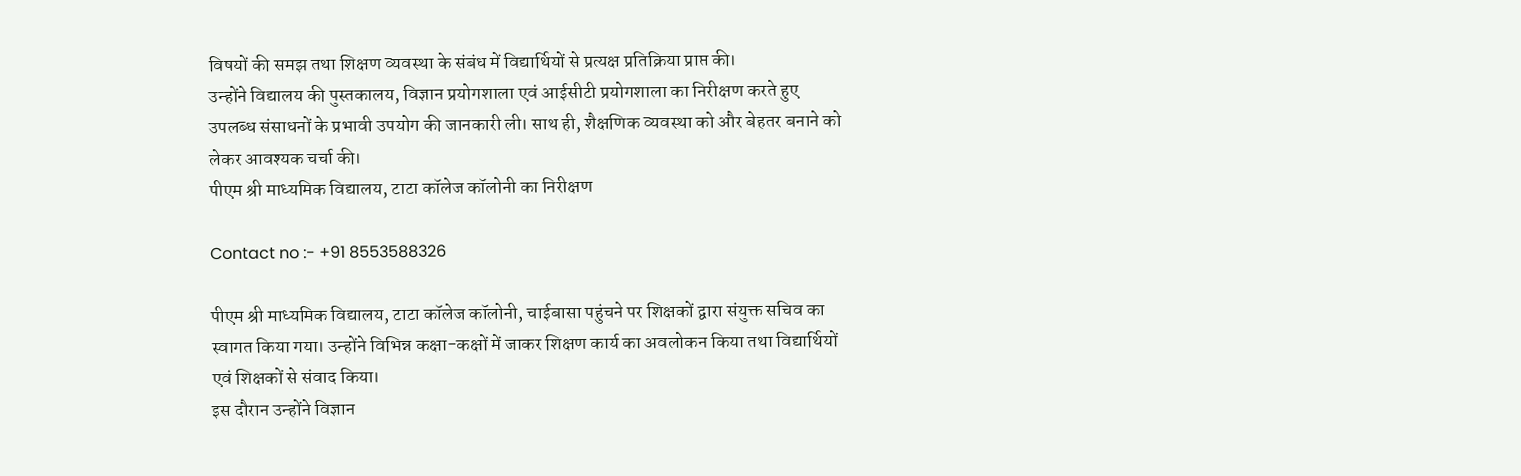विषयों की समझ तथा शिक्षण व्यवस्था के संबंध में विद्यार्थियों से प्रत्यक्ष प्रतिक्रिया प्राप्त की।
उन्होंने विद्यालय की पुस्तकालय, विज्ञान प्रयोगशाला एवं आईसीटी प्रयोगशाला का निरीक्षण करते हुए उपलब्ध संसाधनों के प्रभावी उपयोग की जानकारी ली। साथ ही, शैक्षणिक व्यवस्था को और बेहतर बनाने को लेकर आवश्यक चर्चा की।
पीएम श्री माध्यमिक विद्यालय, टाटा कॉलेज कॉलोनी का निरीक्षण

Contact no :- +91 8553588326

पीएम श्री माध्यमिक विद्यालय, टाटा कॉलेज कॉलोनी, चाईबासा पहुंचने पर शिक्षकों द्वारा संयुक्त सचिव का स्वागत किया गया। उन्होंने विभिन्न कक्षा-कक्षों में जाकर शिक्षण कार्य का अवलोकन किया तथा विद्यार्थियों एवं शिक्षकों से संवाद किया।
इस दौरान उन्होंने विज्ञान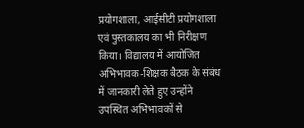प्रयोगशाला, आईसीटी प्रयोगशाला एवं पुस्तकालय का भी निरीक्षण किया। विद्यालय में आयोजित अभिभावक-शिक्षक बैठक के संबंध में जानकारी लेते हुए उन्होंने उपस्थित अभिभावकों से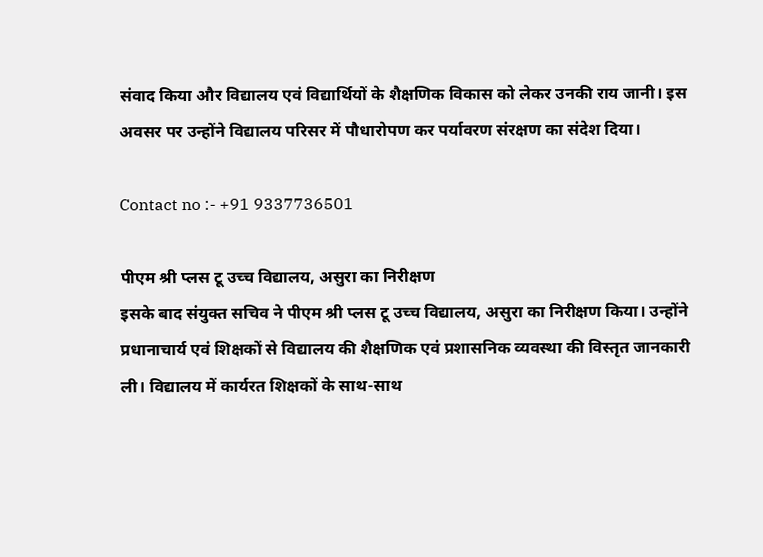संवाद किया और विद्यालय एवं विद्यार्थियों के शैक्षणिक विकास को लेकर उनकी राय जानी। इस अवसर पर उन्होंने विद्यालय परिसर में पौधारोपण कर पर्यावरण संरक्षण का संदेश दिया।

Contact no :- +91 9337736501

पीएम श्री प्लस टू उच्च विद्यालय, असुरा का निरीक्षण
इसके बाद संयुक्त सचिव ने पीएम श्री प्लस टू उच्च विद्यालय, असुरा का निरीक्षण किया। उन्होंने प्रधानाचार्य एवं शिक्षकों से विद्यालय की शैक्षणिक एवं प्रशासनिक व्यवस्था की विस्तृत जानकारी ली। विद्यालय में कार्यरत शिक्षकों के साथ-साथ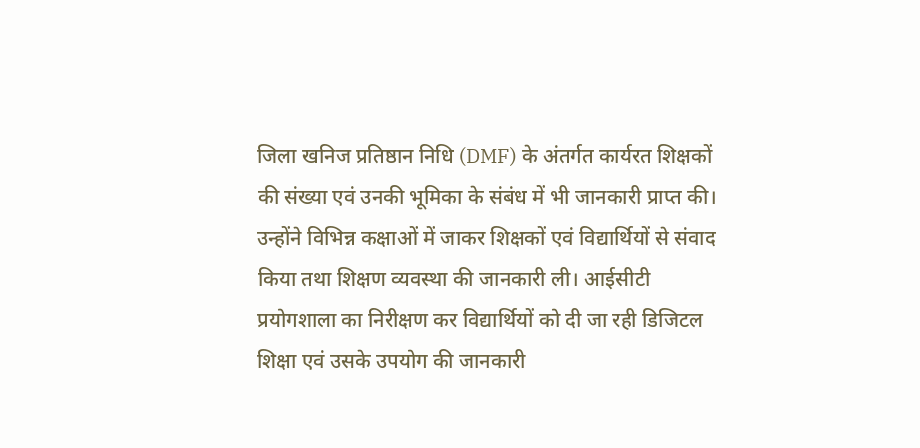जिला खनिज प्रतिष्ठान निधि (DMF) के अंतर्गत कार्यरत शिक्षकों की संख्या एवं उनकी भूमिका के संबंध में भी जानकारी प्राप्त की।
उन्होंने विभिन्न कक्षाओं में जाकर शिक्षकों एवं विद्यार्थियों से संवाद किया तथा शिक्षण व्यवस्था की जानकारी ली। आईसीटी प्रयोगशाला का निरीक्षण कर विद्यार्थियों को दी जा रही डिजिटल शिक्षा एवं उसके उपयोग की जानकारी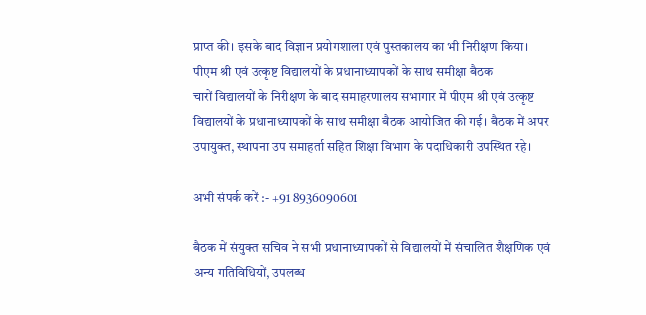प्राप्त की। इसके बाद विज्ञान प्रयोगशाला एवं पुस्तकालय का भी निरीक्षण किया।
पीएम श्री एवं उत्कृष्ट विद्यालयों के प्रधानाध्यापकों के साथ समीक्षा बैठक
चारों विद्यालयों के निरीक्षण के बाद समाहरणालय सभागार में पीएम श्री एवं उत्कृष्ट विद्यालयों के प्रधानाध्यापकों के साथ समीक्षा बैठक आयोजित की गई। बैठक में अपर उपायुक्त, स्थापना उप समाहर्ता सहित शिक्षा विभाग के पदाधिकारी उपस्थित रहे।

अभी संपर्क करें :- +91 8936090601

बैठक में संयुक्त सचिव ने सभी प्रधानाध्यापकों से विद्यालयों में संचालित शैक्षणिक एवं अन्य गतिविधियों, उपलब्ध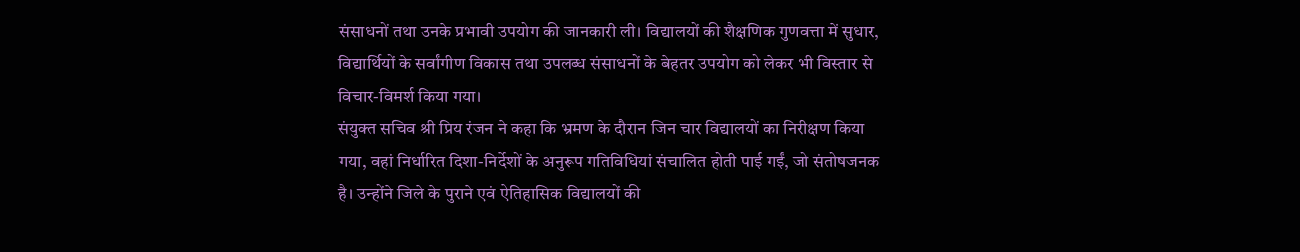संसाधनों तथा उनके प्रभावी उपयोग की जानकारी ली। विद्यालयों की शैक्षणिक गुणवत्ता में सुधार, विद्यार्थियों के सर्वांगीण विकास तथा उपलब्ध संसाधनों के बेहतर उपयोग को लेकर भी विस्तार से विचार-विमर्श किया गया।
संयुक्त सचिव श्री प्रिय रंजन ने कहा कि भ्रमण के दौरान जिन चार विद्यालयों का निरीक्षण किया गया, वहां निर्धारित दिशा-निर्देशों के अनुरूप गतिविधियां संचालित होती पाई गईं, जो संतोषजनक है। उन्होंने जिले के पुराने एवं ऐतिहासिक विद्यालयों की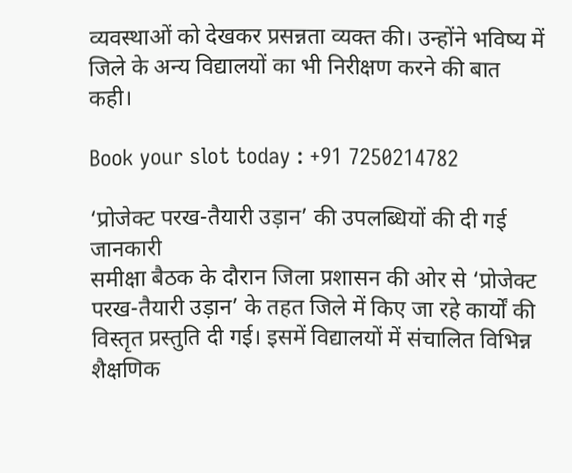व्यवस्थाओं को देखकर प्रसन्नता व्यक्त की। उन्होंने भविष्य में जिले के अन्य विद्यालयों का भी निरीक्षण करने की बात कही।

Book your slot today : +91 7250214782

‘प्रोजेक्ट परख-तैयारी उड़ान’ की उपलब्धियों की दी गई जानकारी
समीक्षा बैठक के दौरान जिला प्रशासन की ओर से ‘प्रोजेक्ट परख-तैयारी उड़ान’ के तहत जिले में किए जा रहे कार्यों की विस्तृत प्रस्तुति दी गई। इसमें विद्यालयों में संचालित विभिन्न शैक्षणिक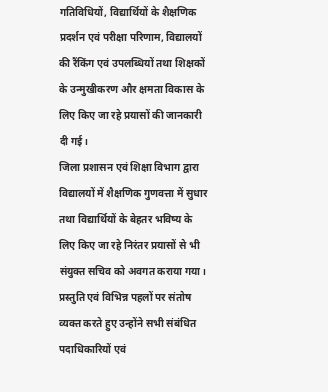गतिविधियों, विद्यार्थियों के शैक्षणिक प्रदर्शन एवं परीक्षा परिणाम, विद्यालयों की रैंकिंग एवं उपलब्धियों तथा शिक्षकों के उन्मुखीकरण और क्षमता विकास के लिए किए जा रहे प्रयासों की जानकारी दी गई।
जिला प्रशासन एवं शिक्षा विभाग द्वारा विद्यालयों में शैक्षणिक गुणवत्ता में सुधार तथा विद्यार्थियों के बेहतर भविष्य के लिए किए जा रहे निरंतर प्रयासों से भी संयुक्त सचिव को अवगत कराया गया। प्रस्तुति एवं विभिन्न पहलों पर संतोष व्यक्त करते हुए उन्होंने सभी संबंधित पदाधिकारियों एवं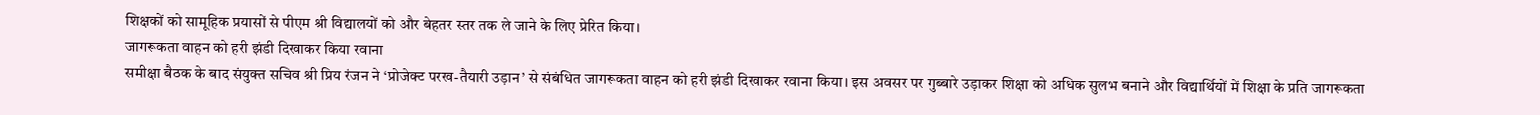शिक्षकों को सामूहिक प्रयासों से पीएम श्री विद्यालयों को और बेहतर स्तर तक ले जाने के लिए प्रेरित किया।
जागरूकता वाहन को हरी झंडी दिखाकर किया रवाना
समीक्षा बैठक के बाद संयुक्त सचिव श्री प्रिय रंजन ने ‘प्रोजेक्ट परख-तैयारी उड़ान’ से संबंधित जागरूकता वाहन को हरी झंडी दिखाकर रवाना किया। इस अवसर पर गुब्बारे उड़ाकर शिक्षा को अधिक सुलभ बनाने और विद्यार्थियों में शिक्षा के प्रति जागरूकता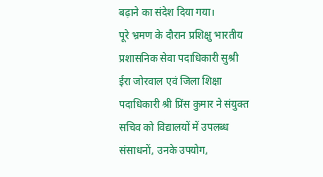बढ़ाने का संदेश दिया गया।
पूरे भ्रमण के दौरान प्रशिक्षु भारतीय प्रशासनिक सेवा पदाधिकारी सुश्री ईरा जोरवाल एवं जिला शिक्षा पदाधिकारी श्री प्रिंस कुमार ने संयुक्त सचिव को विद्यालयों में उपलब्ध संसाधनों, उनके उपयोग,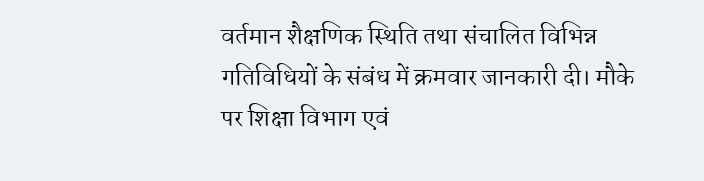वर्तमान शैक्षणिक स्थिति तथा संचालित विभिन्न गतिविधियों के संबंध में क्रमवार जानकारी दी। मौके पर शिक्षा विभाग एवं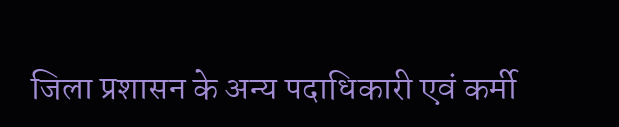जिला प्रशासन के अन्य पदाधिकारी एवं कर्मी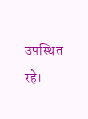उपस्थित रहे।